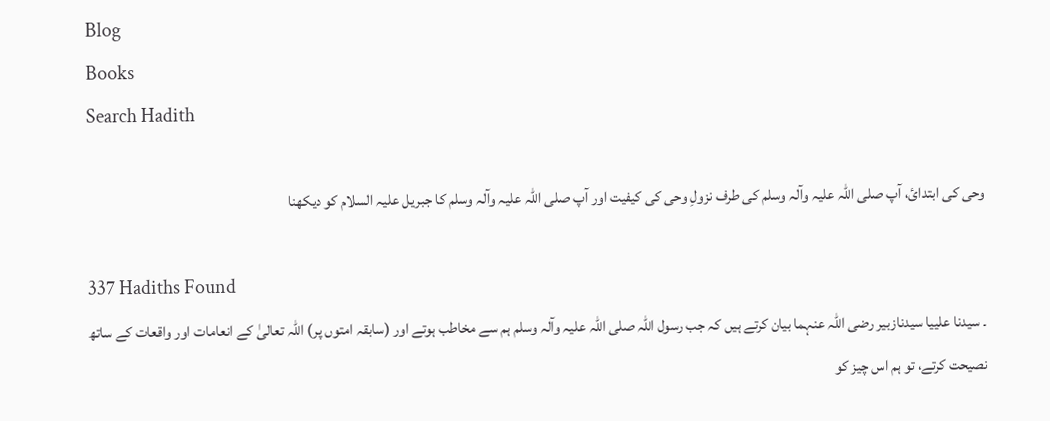Blog
Books
Search Hadith

وحی کی ابتدائ، آپ ‌صلی ‌اللہ ‌علیہ ‌وآلہ ‌وسلم کی طرف نزولِ وحی کی کیفیت اور آپ ‌صلی ‌اللہ ‌علیہ ‌وآلہ ‌وسلم کا جبریل علیہ السلام کو دیکھنا

337 Hadiths Found
۔ سیدنا علییا سیدنازبیر ‌رضی ‌اللہ ‌عنہما بیان کرتے ہیں کہ جب رسول اللہ ‌صلی ‌اللہ ‌علیہ ‌وآلہ ‌وسلم ہم سے مخاطب ہوتے اور (سابقہ امتوں پر) اللہ تعالیٰ کے انعامات اور واقعات کے ساتھ نصیحت کرتے، تو ہم اس چیز کو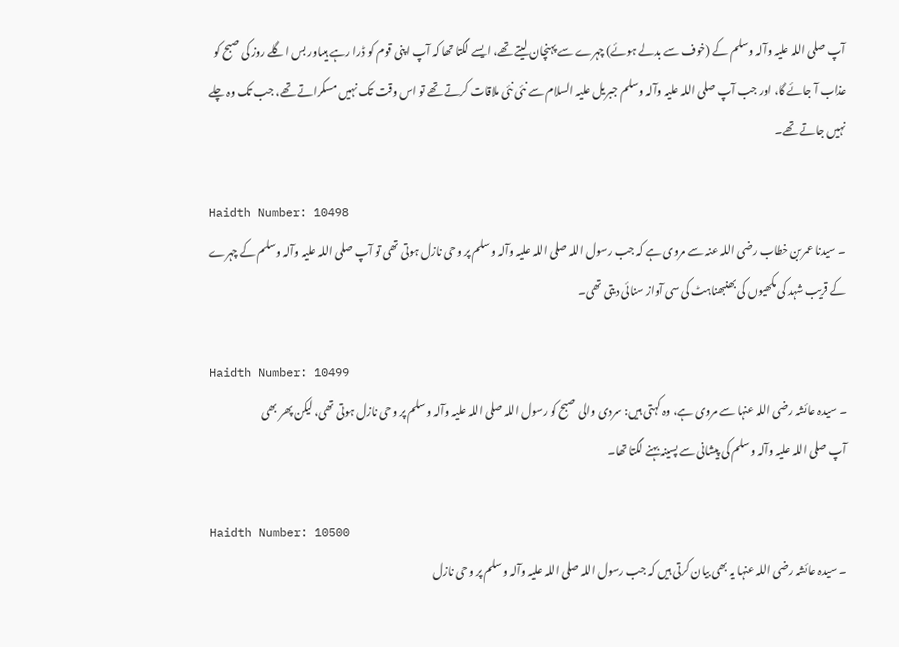آپ ‌صلی ‌اللہ ‌علیہ ‌وآلہ ‌وسلم کے (خوف سے بدلے ہوئے) چہرے سے پہنچان لیتے تھے، ایسے لگتا تھا کہ آپ اپنی قوم کو ڈرا رہے ہیںاور بس اگلے روز کی صبح کو عذاب آ جائے گا، اور جب آپ ‌صلی ‌اللہ ‌علیہ ‌وآلہ ‌وسلم جبریل علیہ السلام سے نئی نئی ملاقات کرتے تھے تو اس وقت تک نہیں مسکراتے تھے، جب تک وہ چلے نہیں جاتے تھے۔

Haidth Number: 10498
۔ سیدنا عمربن خطاب ‌رضی ‌اللہ ‌عنہ سے مروی ہے کہ جب رسول اللہ ‌صلی ‌اللہ ‌علیہ ‌وآلہ ‌وسلم پر وحی نازل ہوتی تھی تو آپ ‌صلی ‌اللہ ‌علیہ ‌وآلہ ‌وسلم کے چہرے کے قریب شہد کی مکھیوں کی بھنبھناہٹ کی سی آواز سنائی دیتی تھی۔

Haidth Number: 10499
۔ سیدہ عائشہ ‌رضی ‌اللہ ‌عنہا سے مروی ہے، وہ کہتی ہیں: سردی والی صبح کو رسول اللہ ‌صلی ‌اللہ ‌علیہ ‌وآلہ ‌وسلم پر وحی نازل ہوتی تھی، لیکن پھر بھی آپ ‌صلی ‌اللہ ‌علیہ ‌وآلہ ‌وسلم کی پیشانی سے پسینہ بہنے لگتا تھا۔

Haidth Number: 10500
۔ سیدہ عائشہ ‌رضی ‌اللہ ‌عنہا یہ بھی بیان کرتی ہیں کہ جب رسول اللہ ‌صلی ‌اللہ ‌علیہ ‌وآلہ ‌وسلم پر وحی نازل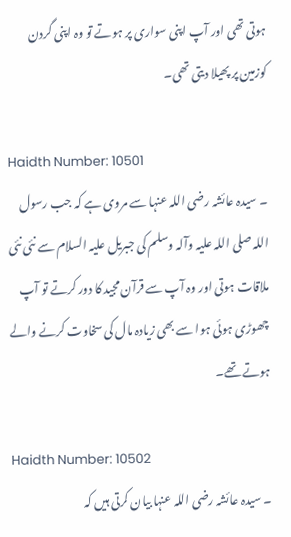ہوتی تھی اور آپ اپنی سواری پر ہوتے تو وہ اپنی گردن کوزمین پر پھیلا دیتی تھی۔

Haidth Number: 10501
۔ سیدہ عائشہ ‌رضی ‌اللہ ‌عنہا سے مروی ہے کہ جب رسول اللہ ‌صلی ‌اللہ ‌علیہ ‌وآلہ ‌وسلم کی جبریل علیہ السلام سے نئی نئی ملاقات ہوتی اور وہ آپ سے قرآن مجید کا دور کرتے تو آپ چھوڑی ہوئی ہوا سے بھی زیادہ مال کی سخاوت کرنے والے ہوتے تھے۔

Haidth Number: 10502
۔ سیدہ عائشہ ‌رضی ‌اللہ ‌عنہا بیان کرتی ہیں کہ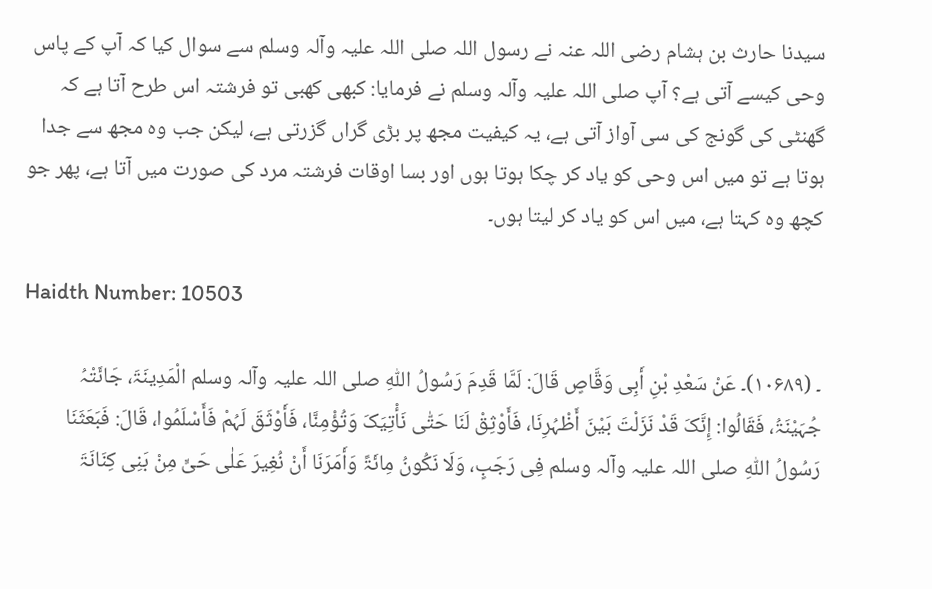سیدنا حارث بن ہشام ‌رضی ‌اللہ ‌عنہ نے رسول اللہ ‌صلی ‌اللہ ‌علیہ ‌وآلہ ‌وسلم سے سوال کیا کہ آپ کے پاس وحی کیسے آتی ہے؟ آپ ‌صلی ‌اللہ ‌علیہ ‌وآلہ ‌وسلم نے فرمایا: کبھی کھبی تو فرشتہ اس طرح آتا ہے کہ گھنٹی کی گونج کی سی آواز آتی ہے، یہ کیفیت مجھ پر بڑی گراں گزرتی ہے، لیکن جب وہ مجھ سے جدا ہوتا ہے تو میں اس وحی کو یاد کر چکا ہوتا ہوں اور بسا اوقات فرشتہ مرد کی صورت میں آتا ہے، پھر جو کچھ وہ کہتا ہے، میں اس کو یاد کر لیتا ہوں۔

Haidth Number: 10503

۔ (۱۰۶۸۹)۔ عَنْ سَعْدِ بْنِ أَبِی وَقَّاصٍ قَالَ: لَمَّا قَدِمَ رَسُولُ اللّٰہِ ‌صلی ‌اللہ ‌علیہ ‌وآلہ ‌وسلم الْمَدِینَۃَ، جَائَتْہُ جُہَیْنَۃُ، فَقَالُوا: إِنَّکَ قَدْ نَزَلْتَ بَیْنَ أَظْہُرِنَا، فَأَوْثِقْ لَنَا حَتّٰی نَأْتِیَکَ وَتُؤْمِنَّا، فَأَوْثَقَ لَہُمْ فَأَسْلَمُوا، قَالَ: فَبَعَثَنَا رَسُولُ اللّٰہِ ‌صلی ‌اللہ ‌علیہ ‌وآلہ ‌وسلم فِی رَجَبٍ، وَلَا نَکُونُ مِائَۃً وَأَمَرَنَا أَنْ نُغِیرَ عَلٰی حَیٍّ مِنْ بَنِی کِنَانَۃَ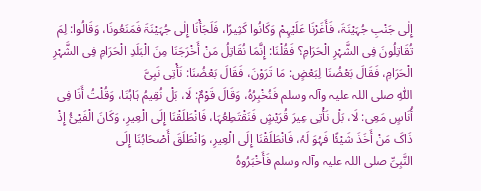إِلٰی جَنْبِ جُہَیْنَۃَ، فَأَغَرْنَا عَلَیْہِمْ وَکَانُوا کَثِیرًا، فَلَجَأْنَا إِلٰی جُہَیْنَۃَ فَمَنَعُونَا، وَقَالُوا: لِمَ تُقَاتِلُونَ فِی الشَّہْرِ الْحَرَامِ؟ فَقُلْنَا: إِنَّمَا نُقَاتِلُ مَنْ أَخْرَجَنَا مِنَ الْبَلَدِ الْحَرَامِ فِی الشَّہْرِ الْحَرَامِ، فَقَالَ بَعْضُنَا لِبَعْضٍ: مَا تَرَوْنَ، فَقَالَ بَعْضُنَا: نَأْتِی نَبِیَّ اللّٰہِ ‌صلی ‌اللہ ‌علیہ ‌وآلہ ‌وسلم فَنُخْبِرُہُ، وَقَالَ قَوْمٌ: لَا، بَلْ نُقِیمُ ہَاہُنَا، وَقُلْتُ أَنَا فِی أُنَاسٍ مَعِی: لَا، بَلْ نَأْتِی عِیرَ قُرَیْشٍ فَنَقْتَطِعُہَا، فَانْطَلَقْنَا إِلَی الْعِیرِ، وَکَانَ الْفَیْئُ إِذْ ذَاکَ مَنْ أَخَذَ شَیْئًا فَہُوَ لَہُ، فَانْطَلَقْنَا إِلَی الْعِیرِ، وَانْطَلَقَ أَصْحَابُنَا إِلَی النَّبِیِّ ‌صلی ‌اللہ ‌علیہ ‌وآلہ ‌وسلم فَأَخْبَرُوہُ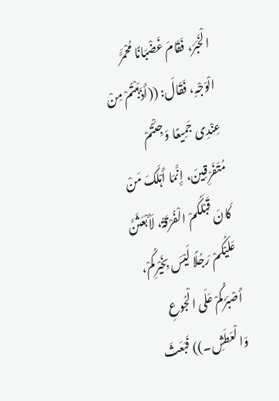الْخَبَرَ، فَقَامَ غَضْبَانًا مُحْمَرَّ الْوَجْہِ، فَقَالَ: ((أَذَہَبْتُمْ مِنْ عِنْدِی جَمِیعًا وَجِئْتُمْ مُتَفَرِّقِینَ، إِنَّمَا أَہْلَکَ مَنْ کَانَ قَبْلَکُمْ الْفُرْقَۃُ، لَأَبْعَثَنَّ عَلَیْکُمْ رَجُلًا لَیْسَ بِخَیْرِکُمْ، أَصْبَرُکُمْ عَلَی الْجُوعِ وَالْعَطَشِ۔)) فَبَعَثَ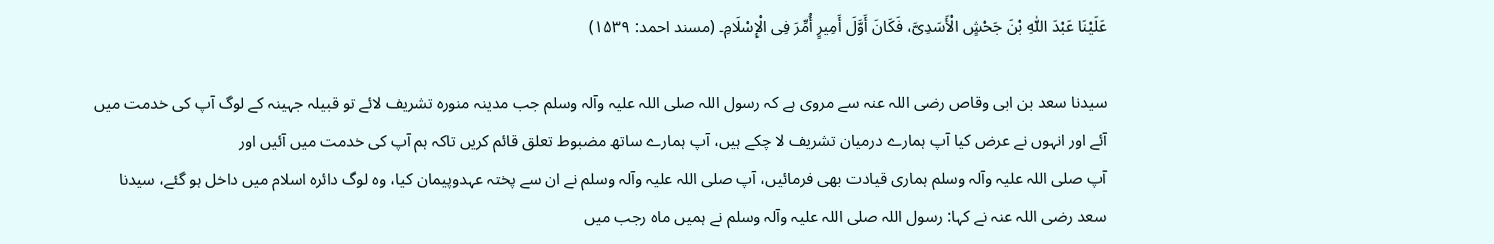عَلَیْنَا عَبْدَ اللّٰہِ بْنَ جَحْشٍ الْأَسَدِیَّ، فَکَانَ أَوَّلَ أَمِیرٍ أُمِّرَ فِی الْإِسْلَامِ۔ (مسند احمد: ۱۵۳۹)

سیدنا سعد بن ابی وقاص ‌رضی ‌اللہ ‌عنہ سے مروی ہے کہ رسول اللہ ‌صلی ‌اللہ ‌علیہ ‌وآلہ ‌وسلم جب مدینہ منورہ تشریف لائے تو قبیلہ جہینہ کے لوگ آپ کی خدمت میں آئے اور انہوں نے عرض کیا آپ ہمارے درمیان تشریف لا چکے ہیں، آپ ہمارے ساتھ مضبوط تعلق قائم کریں تاکہ ہم آپ کی خدمت میں آئیں اور آپ ‌صلی ‌اللہ ‌علیہ ‌وآلہ ‌وسلم ہماری قیادت بھی فرمائیں، آپ ‌صلی ‌اللہ ‌علیہ ‌وآلہ ‌وسلم نے ان سے پختہ عہدوپیمان کیا، وہ لوگ دائرہ اسلام میں داخل ہو گئے، سیدنا سعد ‌رضی ‌اللہ ‌عنہ نے کہا: رسول اللہ ‌صلی ‌اللہ ‌علیہ ‌وآلہ ‌وسلم نے ہمیں ماہ رجب میں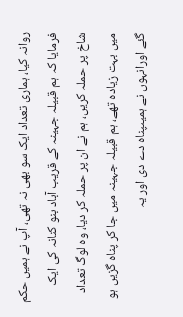روانہ کیا، ہماری تعداد ایک سو بھی نہ تھی، آپ نے ہمیں حکم فرمایا کہ ہم قبیلہ جہینہ کے قریب آباد بنو کنانہ کی ایک شاخ پر حملہ کریں، ہم نے ان پر حملہ کر دیا، وہ لوگ تعداد میں بہت زیادہ تھے، ہم قبیلہ جہینہ میں جا کر پناہ گزیں ہو گئے اورانہوں نے ہمیںپناہ دے دی اور یہ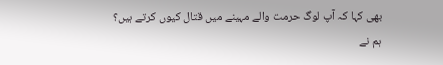بھی کہا کہ آپ لوگ حرمت والے مہینے میں قتال کیوں کرتے ہیں؟ ہم نے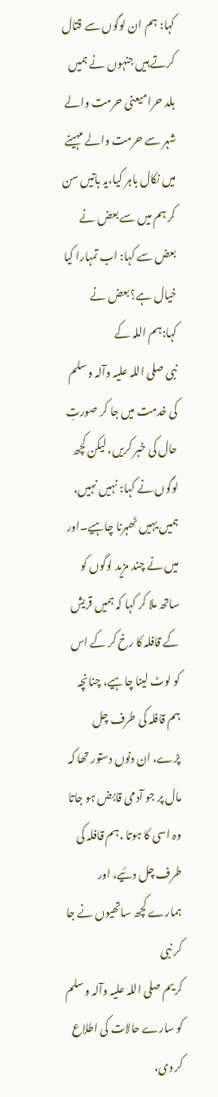کہا: ہم ان لوگوں سے قتال کرتے ہیں جنہوں نے ہمیں بلد حرامیعنی حرمت والے شہر سے حرمت والے مہینے میں نکال باہر کیا،یہ باتیں سن کر ہم میں سے بعض نے بعض سے کہا: اب تمہارا کیا خیال ہے؟ بعض نے کہا:ہم اللہ کے نبی ‌صلی ‌اللہ ‌علیہ ‌وآلہ ‌وسلم کی خدمت میں جا کر صورتِ حال کی خبر کریں، لیکن کچھ لوگوں نے کہا: نہیں نہیں، ہمیں یہیں ٹھہرنا چاہیے۔اور میں نے چند مزید لوگوں کو ساتھ ملا کر کہا کہ ہمیں قریش کے قافلہ کا رخ کر کے اس کو لوٹ لینا چاہیے، چنانچہ ہم قافلہ کی طرف چل پڑے، ان دنوں دستور تھا کہ مال پر جو آدمی قابض ہو جاتا وہ اسی کا ہوتا ،ہم قافلہ کی طرف چل دئیے، اور ہمارے کچھ ساتھیوں نے جا کر نبی کریم ‌صلی ‌اللہ ‌علیہ ‌وآلہ ‌وسلم کو سارے حالات کی اطلاع کر دی،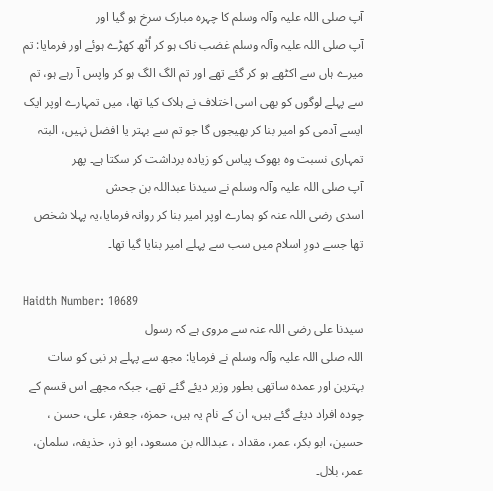آپ ‌صلی ‌اللہ ‌علیہ ‌وآلہ ‌وسلم کا چہرہ مبارک سرخ ہو گیا اور آپ ‌صلی ‌اللہ ‌علیہ ‌وآلہ ‌وسلم غضب ناک ہو کر اُٹھ کھڑے ہوئے اور فرمایا: تم میرے ہاں سے اکٹھے ہو کر گئے تھے اور تم الگ الگ ہو کر واپس آ رہے ہو، تم سے پہلے لوگوں کو بھی اسی اختلاف نے ہلاک کیا تھا، میں تمہارے اوپر ایک ایسے آدمی کو امیر بنا کر بھیجوں گا جو تم سے بہتر یا افضل نہیں، البتہ تمہاری نسبت وہ بھوک پیاس کو زیادہ برداشت کر سکتا ہے۔ پھر آپ ‌صلی ‌اللہ ‌علیہ ‌وآلہ ‌وسلم نے سیدنا عبداللہ بن جحش اسدی ‌رضی ‌اللہ ‌عنہ کو ہمارے اوپر امیر بنا کر روانہ فرمایا،یہ پہلا شخص تھا جسے دورِ اسلام میں سب سے پہلے امیر بنایا گیا تھا۔

Haidth Number: 10689
سیدنا علی ‌رضی ‌اللہ ‌عنہ سے مروی ہے کہ رسول اللہ ‌صلی ‌اللہ ‌علیہ ‌وآلہ ‌وسلم نے فرمایا: مجھ سے پہلے ہر نبی کو سات بہترین اور عمدہ ساتھی بطور وزیر دیئے گئے تھے، جبکہ مجھے اس قسم کے چودہ افراد دیئے گئے ہیں، ان کے نام یہ ہیں، حمزہ، جعفر، علی، حسن ، حسین، ابو بکر، عمر، مقداد ، عبداللہ بن مسعود، ابو ذر، حذیفہ، سلمان، عمر، بلال۔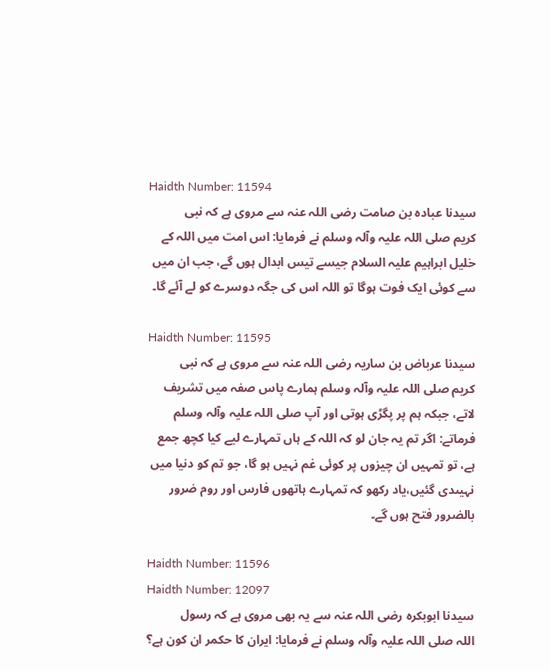Haidth Number: 11594
سیدنا عبادہ بن صامت ‌رضی ‌اللہ ‌عنہ سے مروی ہے کہ نبی کریم ‌صلی ‌اللہ ‌علیہ ‌وآلہ ‌وسلم نے فرمایا: اس امت میں اللہ کے خلیل ابراہیم علیہ السلام جیسے تیس ابدال ہوں گے، جب ان میں سے کوئی ایک فوت ہوگا تو اللہ اس کی جگہ دوسرے کو لے آئے گا۔

Haidth Number: 11595
سیدنا عرباض بن ساریہ ‌رضی ‌اللہ ‌عنہ سے مروی ہے کہ نبی کریم ‌صلی ‌اللہ ‌علیہ ‌وآلہ ‌وسلم ہمارے پاس صفہ میں تشریف لاتے، جبکہ ہم پر پگڑی ہوتی اور آپ ‌صلی ‌اللہ ‌علیہ ‌وآلہ ‌وسلم فرماتے: اگر تم یہ جان لو کہ اللہ کے ہاں تمہارے لیے کیا کچھ جمع ہے، تو تمہیں ان چیزوں پر کوئی غم نہیں ہو گا، جو تم کو دنیا میں نہیںدی گئیں،یاد رکھو کہ تمہارے ہاتھوں فارس اور روم ضرور بالضرور فتح ہوں گے۔

Haidth Number: 11596
Haidth Number: 12097
سیدنا ابوبکرہ ‌رضی ‌اللہ ‌عنہ سے یہ بھی مروی ہے کہ رسول اللہ ‌صلی ‌اللہ ‌علیہ ‌وآلہ ‌وسلم نے فرمایا: ایران کا حکمر ان کون ہے؟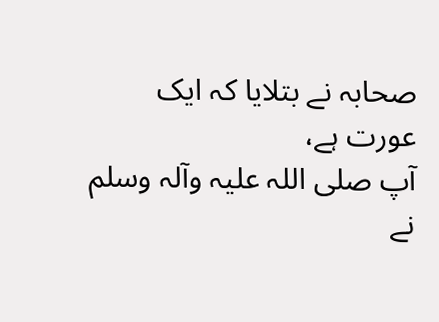صحابہ نے بتلایا کہ ایک عورت ہے، آپ ‌صلی ‌اللہ ‌علیہ ‌وآلہ ‌وسلم نے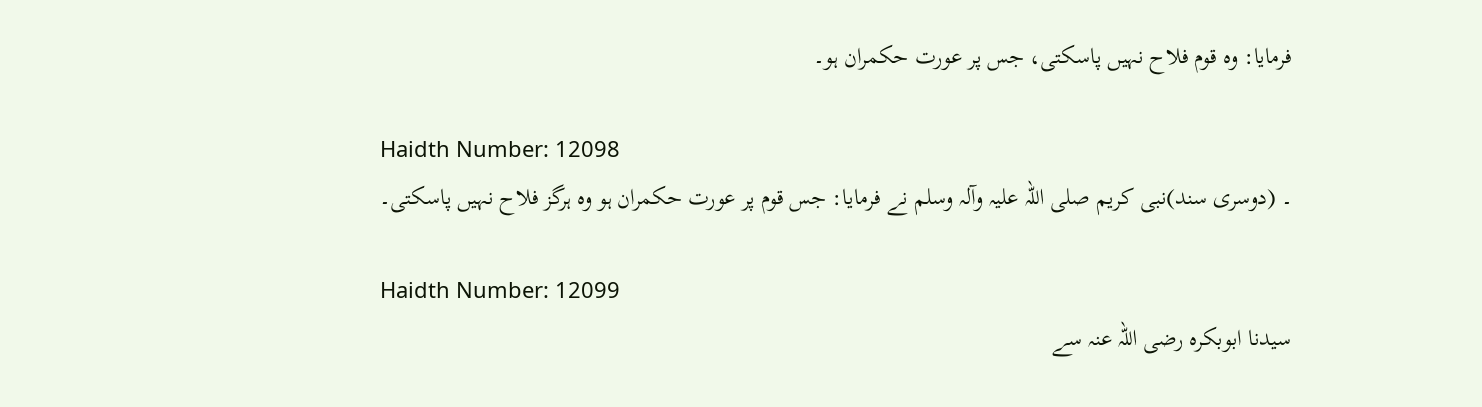فرمایا: وہ قوم فلاح نہیں پاسکتی، جس پر عورت حکمران ہو۔

Haidth Number: 12098
۔ (دوسری سند)نبی کریم ‌صلی ‌اللہ ‌علیہ ‌وآلہ ‌وسلم نے فرمایا: جس قوم پر عورت حکمران ہو وہ ہرگز فلاح نہیں پاسکتی۔

Haidth Number: 12099
سیدنا ابوبکرہ ‌رضی ‌اللہ ‌عنہ سے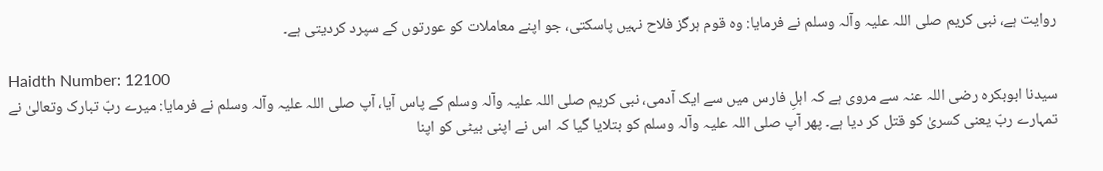روایت ہے، نبی کریم ‌صلی ‌اللہ ‌علیہ ‌وآلہ ‌وسلم نے فرمایا: وہ قوم ہرگز فلاح نہیں پاسکتی، جو اپنے معاملات کو عورتوں کے سپرد کردیتی ہے۔

Haidth Number: 12100
سیدنا ابوبکرہ ‌رضی ‌اللہ ‌عنہ سے مروی ہے کہ اہلِ فارس میں سے ایک آدمی، نبی کریم ‌صلی ‌اللہ ‌علیہ ‌وآلہ ‌وسلم کے پاس آیا، آپ ‌صلی ‌اللہ ‌علیہ ‌وآلہ ‌وسلم نے فرمایا: میرے ربّ تبارک وتعالیٰ نے تمہارے ربّ یعنی کسریٰ کو قتل کر دیا ہے۔ پھر آپ ‌صلی ‌اللہ ‌علیہ ‌وآلہ ‌وسلم کو بتلایا گیا کہ اس نے اپنی بیٹی کو اپنا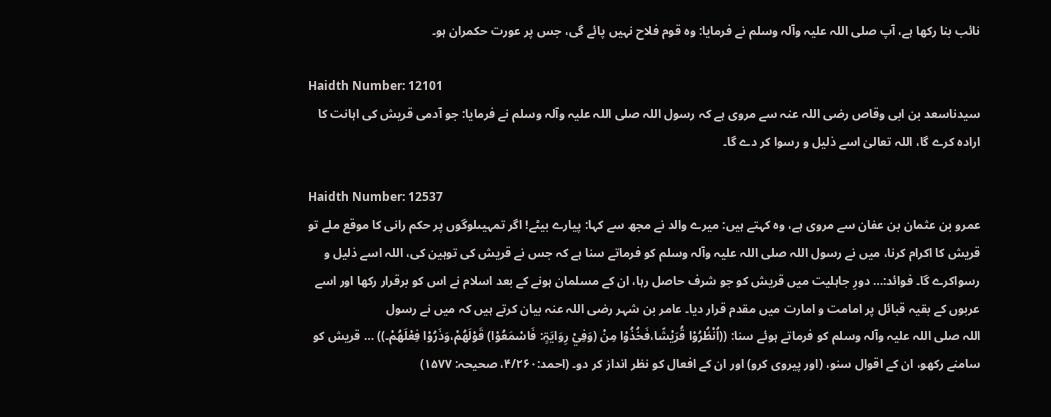نائب بنا رکھا ہے، آپ ‌صلی ‌اللہ ‌علیہ ‌وآلہ ‌وسلم نے فرمایا: وہ قوم فلاح نہیں پائے گی، جس پر عورت حکمران ہو۔

Haidth Number: 12101
سیدناسعد بن ابی وقاص ‌رضی ‌اللہ ‌عنہ سے مروی ہے کہ رسول اللہ ‌صلی ‌اللہ ‌علیہ ‌وآلہ ‌وسلم نے فرمایا: جو آدمی قریش کی اہانت کا ارادہ کرے گا، اللہ تعالیٰ اسے ذلیل و رسوا کر دے گا۔

Haidth Number: 12537
عمرو بن عثمان بن عفان سے مروی ہے، وہ کہتے ہیں: میرے والد نے مجھ سے کہا: پیارے بیٹے! اگر تمہیںلوگوں پر حکم رانی کا موقع ملے تو قریش کا اکرام کرنا، میں نے رسول اللہ ‌صلی ‌اللہ ‌علیہ ‌وآلہ ‌وسلم کو فرماتے سنا ہے کہ جس نے قریش کی توہین کی، اللہ اسے ذلیل و رسواکرے گا۔ فوائد:… دورِ جاہلیت میں قریش کو جو شرف حاصل رہا، ان کے مسلمان ہونے کے بعد اسلام نے اس کو برقرار رکھا اور اسے عربوں کے بقیہ قبائل پر امامت و امارت میں مقدم قرار دیا۔ عامر بن شہر ‌رضی ‌اللہ ‌عنہ بیان کرتے ہیں کہ میں نے رسول اللہ ‌صلی ‌اللہ ‌علیہ ‌وآلہ ‌وسلم کو فرماتے ہوئے سنا: ((اُنْظُرُوْا قُرَیْشًا،فَخُذُوْا مِنْ (وَفِيْ رِوَایَۃٍ: فَاسْمَعُوْا) قَوْلَھُمْ،وَذَرُوْا فِعْلَھُمْ۔)) … قریش کو سامنے رکھو، ان کے اقوال سنو، (اور پیروی کرو) اور ان کے افعال کو نظر انداز کر دو۔ (احمد:۴/۲۶۰، صحیحہ: ۱۵۷۷)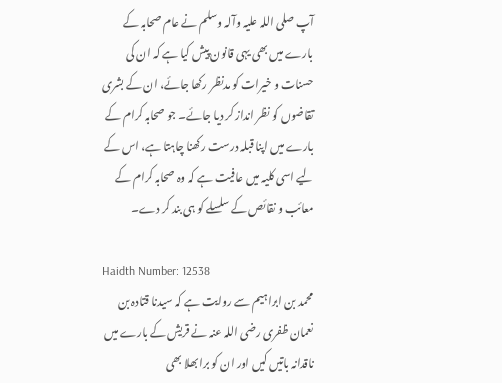آپ ‌صلی ‌اللہ ‌علیہ ‌وآلہ ‌وسلم نے عام صحابہ کے بارے میں بھی یہی قانون پیش کیا ہے کہ ان کی حسنات و خیرات کو مدنظر رکھا جائے، ان کے بشری تقاضوں کو نظر انداز کر دیا جائے۔ جو صحابہ کرام کے بارے میں اپنا قبلہ درست رکھنا چاہتا ہے، اس کے لیے اسی کلیہ میں عافیت ہے کہ وہ صحابہ کرام کے معائب و نقائص کے سلسلے کو ہی بند کر دے۔

Haidth Number: 12538
محمد بن ابراہیم سے روایت ہے کہ سیدنا قتادہ بن نعمان ظفری ‌رضی ‌اللہ ‌عنہ نے قریش کے بارے میں ناقدانہ باتیں کیں اور ان کو برا بھلا بھی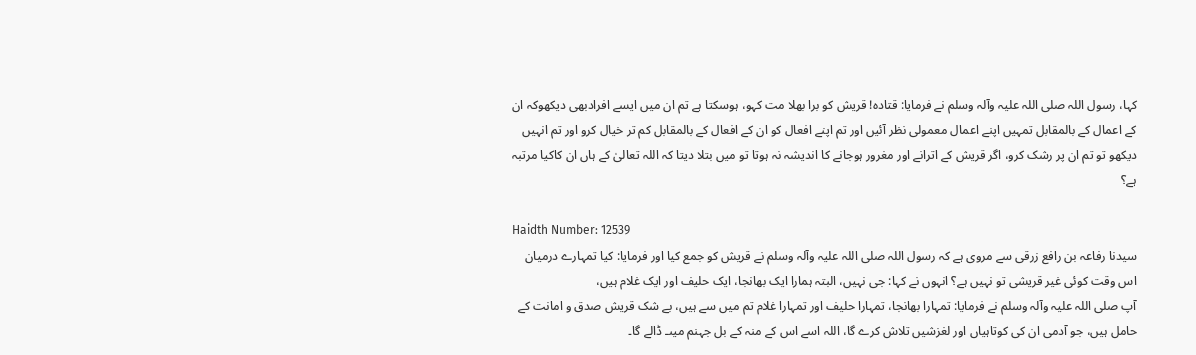کہا، رسول اللہ ‌صلی ‌اللہ ‌علیہ ‌وآلہ ‌وسلم نے فرمایا: قتادہ! قریش کو برا بھلا مت کہو، ہوسکتا ہے تم ان میں ایسے افرادبھی دیکھوکہ ان کے اعمال کے بالمقابل تمہیں اپنے اعمال معمولی نظر آئیں اور تم اپنے افعال کو ان کے افعال کے بالمقابل کم تر خیال کرو اور تم انہیں دیکھو تو تم ان پر رشک کرو، اگر قریش کے اترانے اور مغرور ہوجانے کا اندیشہ نہ ہوتا تو میں بتلا دیتا کہ اللہ تعالیٰ کے ہاں ان کاکیا مرتبہ ہے؟

Haidth Number: 12539
سیدنا رفاعہ بن رافع زرقی سے مروی ہے کہ رسول اللہ ‌صلی ‌اللہ ‌علیہ ‌وآلہ ‌وسلم نے قریش کو جمع کیا اور فرمایا: کیا تمہارے درمیان اس وقت کوئی غیر قریشی تو نہیں ہے؟ انہوں نے کہا: جی نہیں، البتہ ہمارا ایک بھانجا، ایک حلیف اور ایک غلام ہیں، آپ ‌صلی ‌اللہ ‌علیہ ‌وآلہ ‌وسلم نے فرمایا: تمہارا بھانجا، تمہارا حلیف اور تمہارا غلام تم میں سے ہیں، بے شک قریش صدق و امانت کے حامل ہیں، جو آدمی ان کی کوتاہیاں اور لغزشیں تلاش کرے گا، اللہ اسے اس کے منہ کے بل جہنم میںـ ڈالے گا۔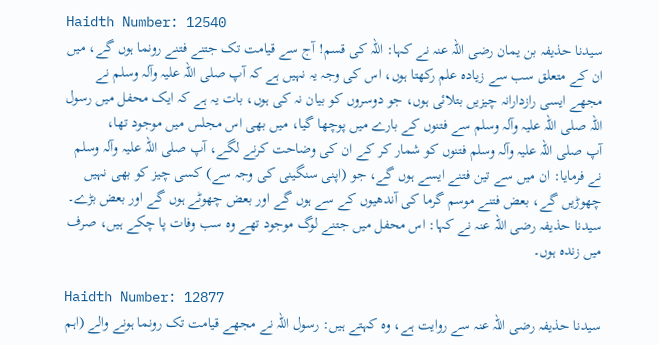Haidth Number: 12540
سیدنا حذیفہ بن یمان ‌رضی ‌اللہ ‌عنہ نے کہا: اللہ کی قسم! آج سے قیامت تک جتنے فتنے رونما ہوں گے، میں ان کے متعلق سب سے زیادہ علم رکھتا ہوں، اس کی وجہ یہ نہیں ہے کہ آپ ‌صلی ‌اللہ ‌علیہ ‌وآلہ ‌وسلم نے مجھے ایسی رازدارانہ چیزیں بتلائی ہوں، جو دوسروں کو بیان نہ کی ہوں، بات یہ ہے کہ ایک محفل میں رسول اللہ ‌صلی ‌اللہ ‌علیہ ‌وآلہ ‌وسلم سے فتنوں کے بارے میں پوچھا گیا، میں بھی اس مجلس میں موجود تھا، آپ ‌صلی ‌اللہ ‌علیہ ‌وآلہ ‌وسلم فتنوں کو شمار کر کے ان کی وضاحت کرنے لگے، آپ ‌صلی ‌اللہ ‌علیہ ‌وآلہ ‌وسلم نے فرمایا: ان میں سے تین فتنے ایسے ہوں گے، جو (اپنی سنگینی کی وجہ سے) کسی چیز کو بھی نہیں چھوڑیں گے، بعض فتنے موسم گرما کی آندھیوں کے سے ہوں گے اور بعض چھوٹے ہوں گے اور بعض بڑے۔ سیدنا حذیفہ ‌رضی ‌اللہ ‌عنہ نے کہا: اس محفل میں جتنے لوگ موجود تھے وہ سب وفات پا چکے ہیں، صرف میں زندہ ہوں۔

Haidth Number: 12877
سیدنا حذیفہ ‌رضی ‌اللہ ‌عنہ سے روایت ہے، وہ کہتے ہیں: رسول اللہ نے مجھے قیامت تک رونما ہونے والے (اہم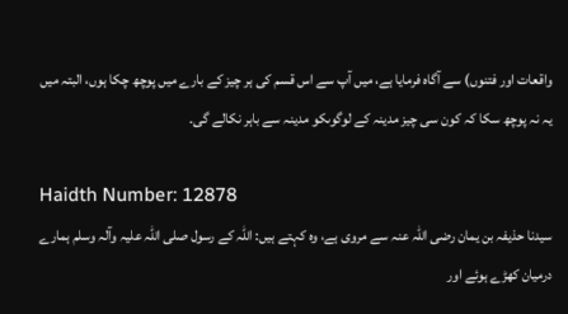واقعات اور فتنوں) سے آگاہ فرمایا ہے، میں آپ سے اس قسم کی ہر چیز کے بارے میں پوچھ چکا ہوں، البتہ میں یہ نہ پوچھ سکا کہ کون سی چیز مدینہ کے لوگوںکو مدینہ سے باہر نکالے گی۔

Haidth Number: 12878
سیدنا حذیفہ بن یمان ‌رضی ‌اللہ ‌عنہ سے مروی ہے، وہ کہتے ہیں: اللہ کے رسول ‌صلی ‌اللہ ‌علیہ ‌وآلہ ‌وسلم ہمارے درمیان کھڑے ہوئے اور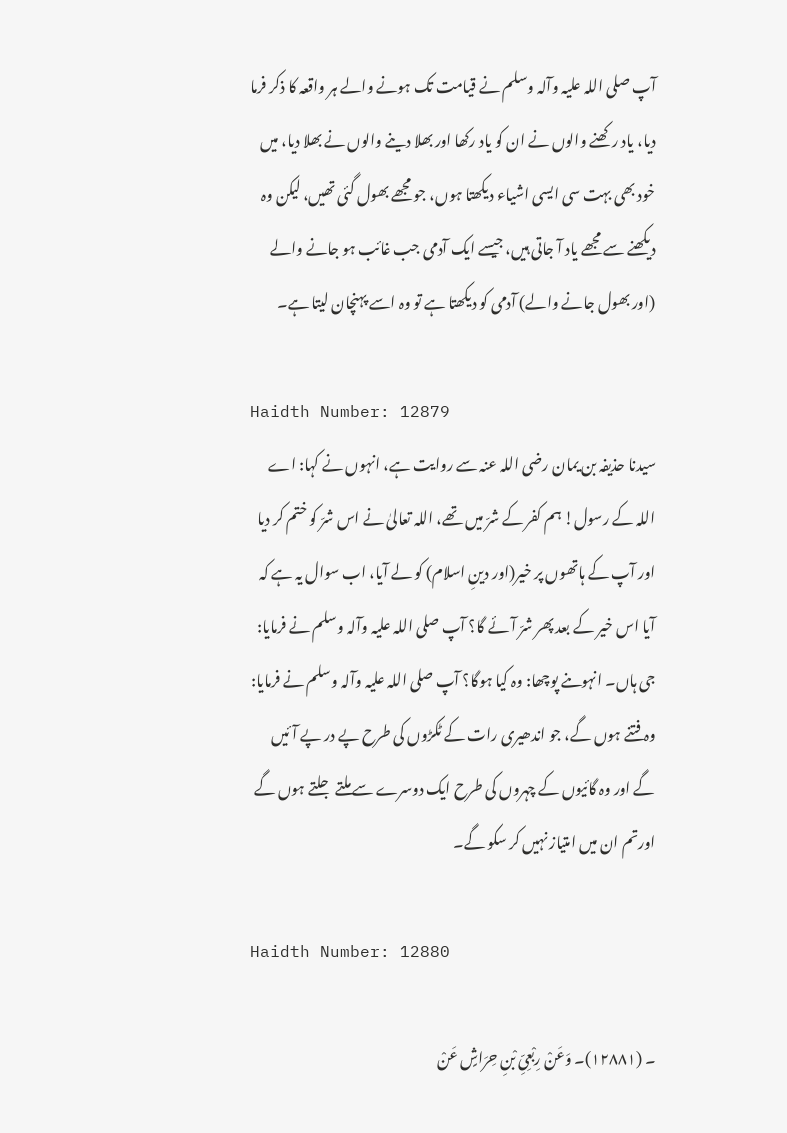آپ ‌صلی ‌اللہ ‌علیہ ‌وآلہ ‌وسلم نے قیامت تک ہونے والے ہر واقعہ کا ذکر فرما دیا، یاد رکھنے والوں نے ان کو یاد رکھا اور بھلا دینے والوں نے بھلا دیا، میں خود بھی بہت سی ایسی اشیاء دیکھتا ہوں، جو مجھے بھول گئی تھیں، لیکن وہ دیکھنے سے مجھے یاد آ جاتی ہیں، جیسے ایک آدمی جب غائب ہو جانے والے (اور بھول جانے والے) آدمی کو دیکھتا ہے تو وہ اسے پہنچان لیتا ہے۔

Haidth Number: 12879
سیدنا حذیفہ بن یمان ‌رضی ‌اللہ ‌عنہ سے روایت ہے، انہوں نے کہا: اے اللہ کے رسول! ہم کفر کے شرّ میں تھے، اللہ تعالیٰ نے اس شرّ کو ختم کر دیا اور آپ کے ہاتھوں پر خیر(اور دینِ اسلام) کو لے آیا، اب سوال یہ ہے کہ آیا اس خیر کے بعد پھر شرّ آئے گا؟ آپ ‌صلی ‌اللہ ‌علیہ ‌وآلہ ‌وسلم نے فرمایا: جی ہاں۔ انہوںنے پوچھا: وہ کیا ہوگا؟ آپ ‌صلی ‌اللہ ‌علیہ ‌وآلہ ‌وسلم نے فرمایا: وہ فتنے ہوں گے، جو اندھیری رات کے ٹکڑوں کی طرح پے در پے آئیں گے اور وہ گائیوں کے چہروں کی طرح ایک دوسرے سے ملتے جلتے ہوں گے اورتم ان میں امتیاز نہیں کر سکو گے۔

Haidth Number: 12880

۔ (۱۲۸۸۱)۔ وَعَنْ رِبْعِیِّ بْنِ حِرَاشٍ عَنْ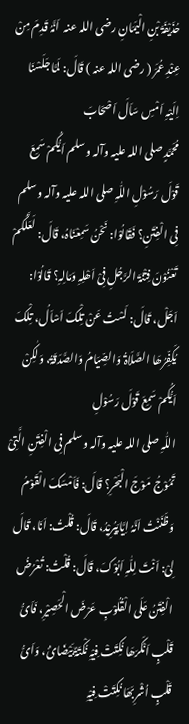حُذَیْفَۃَ بْنِ الْیَمَانِ ‌رضی ‌اللہ ‌عنہ ‌ اَنَّہُ قَدِمَ مِنْ عِنْدِ عُمَرَ ( رضی ‌اللہ ‌عنہ ‌) قَالَ: لَمَّا جَلَسْنَا اِلَیْہِ اَمْسِ سَاَلَ اَصْحَابَ مُحَمَّدٍ ‌صلی ‌اللہ ‌علیہ ‌وآلہ ‌وسلم اَیُّکُمْ سَمِعَ قَوْلَ رَسُوْلِ اللّٰہِ ‌صلی ‌اللہ ‌علیہ ‌وآلہ ‌وسلم فِی الْفِتَنِ؟ فَقَالُوْا: نَحْنُ سَمِعْنَاہُ، قَالَ: لَعَلَّکُمْ تَعْنُوْنَ فِتْنَۃَ الرَّجُلِ فِیْ اَھْلِہِ وَمَالِہِ؟ قَالُوْا: اَجَلْ، قَالَ: لَسْتُ عَنْ تِلْکَ اَسْاَلُ، تِلْکَ یُکَفِّرُھَا الصَّلَاۃُ وَالصِّیَامُ وَالصَّدَقَۃُ، وَلٰکِنْ اَیُّکُمْ سَمِعَ قَوْلَ رَسُوْلِ اللّٰہِ ‌صلی ‌اللہ ‌علیہ ‌وآلہ ‌وسلم فِی الْفِتَنِ الَّتِیْ تَمُوْجُ مَوْجَ الْبَحْرِ؟ قَالَ: فَاَمْسَکَ الْقَوْمُ وَظَنَنْتُ اَنَّہُ اِیَّایَیُرِیْدُ، قَالَ: قُلْتُ: اَنَا، قَالَ لِیْ: اَنْتَ لِلّٰہِ اَبُوْکَ، قَالَ: قُلْتُ: تُعْرُضُ الْفِتَنُ عَلَی الْقُلُوْبِ عَرْضَ الْحَصِیْرِ، فَاَیُّ قَلْبٍ اَنْکَرَھَا نُکِتَتْ فِیْہِ نُکْتَۃٌ بَیْضَائُ، وَاَیُّ قَلْبٍ اُشْرِبَھَا نُکِتَتْ فِیْہِ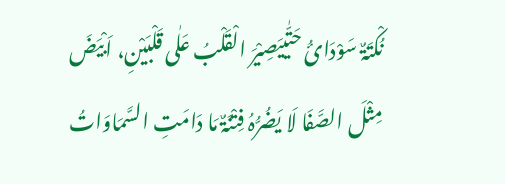نُکْتَۃٌ سَوْدَائُ حَتّٰییَصِیْرَ الْقَلْبُ عَلٰی قَلْبَیْنِ، اَبْیَضَ مِثْلَ الصَّفَا لَا یَضُرُّہُ فِتْنَۃٌ مَا دَامَتِ السَّمَاوَاتُ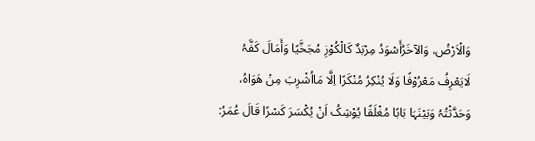وَالْاَرْضُ، وَالآخَرُأَسْوَدُ مِرْبَدٌ کَالْکُوْزِ مُجَخَّیًا وَأَمَالَ کَفَّہُ لَایَعْرِفُ مَعْرُوْفًا وَلَا یُنْکِرُ مُنْکَرًا اِلَّا مَااُشْرِبَ مِنْ ھَوَاہُ، وَحَدَّثْتُہُ وَبَیْنَہَا بَابًا مُغْلَقًا یُوْشِکُ اَنْ یُکْسَرَ کَسْرًا قَالَ عُمَرُ: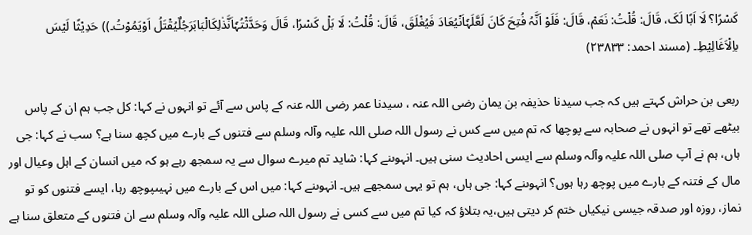کَسْرًا؟ لَا اَبًا لَکَ، قَالَ: قُلْتُ: نَعَمْ، قَالَ: فَلَوْ اَنَّہُ فُتِحَ کَانَ لَعَّلَہٗاَنْیُعَادَ فَیُغْلَقَ، قَالَ: قُلْتُ: لَا بَلْ کَسْرًا، قَالَ وَحَدَّثْتُہٗاَنَّذٰلِکَالْبَابَرَجُلٌیُقْتَلُ اَوْیَمُوْتُ۔)) حَدِیْثًا لَیْسَ باِلْاَغَالِیْطِ۔ (مسند احمد: ۲۳۸۳۳)

ربعی بن حراش کہتے ہیں کہ جب سیدنا حذیفہ بن یمان ‌رضی ‌اللہ ‌عنہ ، سیدنا عمر ‌رضی ‌اللہ ‌عنہ کے پاس سے آئے تو انہوں نے کہا: کل جب ہم ان کے پاس بیٹھے تھے تو انہوں نے صحابہ سے پوچھا کہ تم میں سے کس نے رسول اللہ ‌صلی ‌اللہ ‌علیہ ‌وآلہ ‌وسلم سے فتنوں کے بارے میں کچھ سنا ہے؟ سب نے کہا: جی ہاں، ہم نے آپ ‌صلی ‌اللہ ‌علیہ ‌وآلہ ‌وسلم سے ایسی احادیث سنی ہیں۔ انہوںنے کہا: شاید تم میرے سوال سے یہ سمجھ رہے ہو کہ میں انسان کے اہل وعیال اور مال کے فتنہ کے بارے میں پوچھ رہا ہوں؟ انہوںنے کہا: جی ہاں، ہم تو یہی سمجھے ہیں۔ انہوںنے کہا: میں اس کے بارے میں نہیںپوچھ رہا، ایسے فتنوں کو تو نماز، روزہ اور صدقہ جیسی نیکیاں ختم کر دیتی ہیں،یہ بتلاؤ کہ کیا تم میں سے کسی نے رسول اللہ ‌صلی ‌اللہ ‌علیہ ‌وآلہ ‌وسلم سے ان فتنوں کے متعلق سنا ہے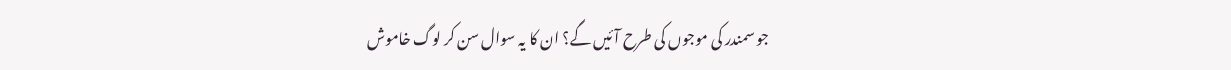جو سمندر کی موجوں کی طرح آئیں گے؟ ان کا یہ سوال سن کر لوگ خاموش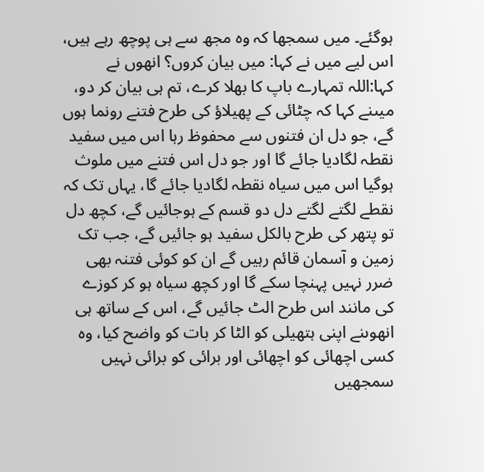ہوگئے۔ میں سمجھا کہ وہ مجھ سے ہی پوچھ رہے ہیں، اس لیے میں نے کہا: میں بیان کروں؟ انھوں نے کہا:اللہ تمہارے باپ کا بھلا کرے، تم ہی بیان کر دو، میںنے کہا کہ چٹائی کے پھیلاؤ کی طرح فتنے رونما ہوں گے، جو دل ان فتنوں سے محفوظ رہا اس میں سفید نقطہ لگادیا جائے گا اور جو دل اس فتنے میں ملوث ہوگیا اس میں سیاہ نقطہ لگادیا جائے گا، یہاں تک کہ نقطے لگتے لگتے دل دو قسم کے ہوجائیں گے، کچھ دل تو پتھر کی طرح بالکل سفید ہو جائیں گے، جب تک زمین و آسمان قائم رہیں گے ان کو کوئی فتنہ بھی ضرر نہیں پہنچا سکے گا اور کچھ سیاہ ہو کر کوزے کی مانند اس طرح الٹ جائیں گے، اس کے ساتھ ہی انھوںنے اپنی ہتھیلی کو الٹا کر بات کو واضح کیا، وہ کسی اچھائی کو اچھائی اور برائی کو برائی نہیں سمجھیں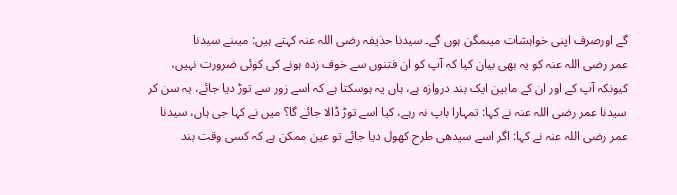گے اورصرف اپنی خواہشات میںمگن ہوں گے۔ سیدنا حذیفہ ‌رضی ‌اللہ ‌عنہ کہتے ہیں: میںنے سیدنا عمر ‌رضی ‌اللہ ‌عنہ کو یہ بھی بیان کیا کہ آپ کو ان فتنوں سے خوف زدہ ہونے کی کوئی ضرورت نہیں، کیونکہ آپ کے اور ان کے مابین ایک بند دروازہ ہے، ہاں یہ ہوسکتا ہے کہ اسے زور سے توڑ دیا جائے، یہ سن کر سیدنا عمر ‌رضی ‌اللہ ‌عنہ نے کہا: تمہارا باپ نہ رہے، کیا اسے توڑ ڈالا جائے گا؟ میں نے کہا جی ہاں، سیدنا عمر ‌رضی ‌اللہ ‌عنہ نے کہا: اگر اسے سیدھی طرح کھول دیا جائے تو عین ممکن ہے کہ کسی وقت بند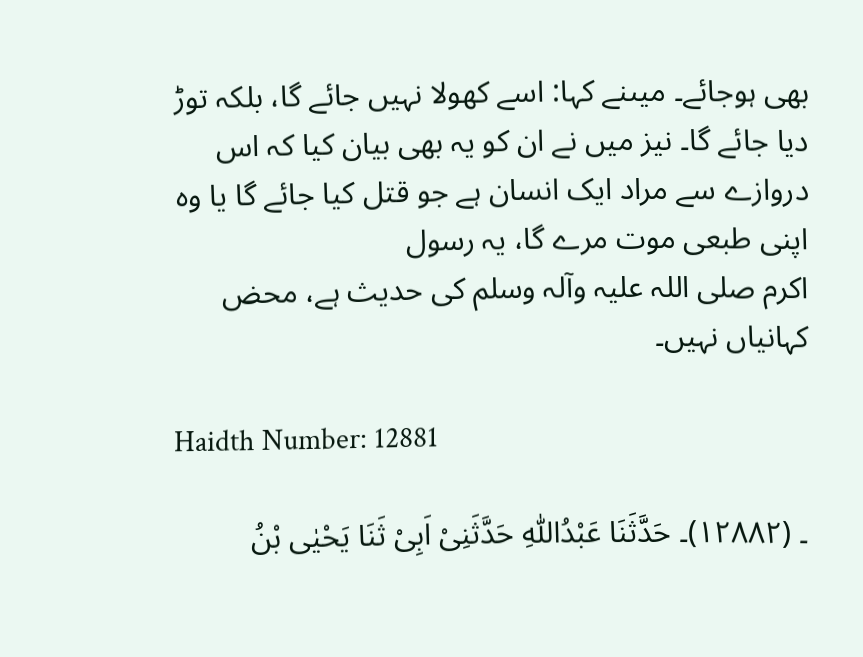بھی ہوجائے۔ میںنے کہا: اسے کھولا نہیں جائے گا، بلکہ توڑ دیا جائے گا۔ نیز میں نے ان کو یہ بھی بیان کیا کہ اس دروازے سے مراد ایک انسان ہے جو قتل کیا جائے گا یا وہ اپنی طبعی موت مرے گا، یہ رسول اکرم ‌صلی ‌اللہ ‌علیہ ‌وآلہ ‌وسلم کی حدیث ہے، محض کہانیاں نہیں۔

Haidth Number: 12881

۔ (۱۲۸۸۲)۔ حَدَّثَنَا عَبْدُاللّٰہِ حَدَّثَنِیْ اَبِیْ ثَنَا یَحْیٰی بْنُ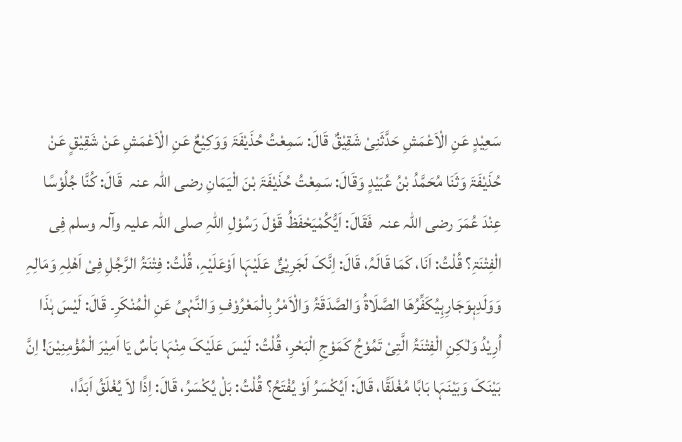سَعِیْدٍ عَنِ الْاَعْمَشِ حَدَّثَنِیْ شَقِیْقٌ قَالَ: سَمِعْتُ حُذَیْفَۃَ وَوَکِیْعٌ عَنِ الْاَعْمَشِ عَنْ شَقِیْقٍ عَنْ حُذَیْفَۃَ وَثَنَا مُحَمَّدُ بْنُ عُبَیْدٍ وَقَالَ: سَمِعْتُ حُذَیْفَۃَ بْنَ الْیَمَانِ ‌رضی ‌اللہ ‌عنہ ‌ قَالَ: کُنَّا جُلُوْسًا عِنْدَ عُمَرَ ‌رضی ‌اللہ ‌عنہ ‌ فَقَالَ: اَیُّکُمْیَحْفَظُ قَوْلَ رَسُوْلِ اللّٰہِ ‌صلی ‌اللہ ‌علیہ ‌وآلہ ‌وسلم فِی الْفِتْنَۃِ؟ قُلْتُ: اَنَا، کَمَا قَالَہُ، قَالَ: اِنَّکَ لَجَرِیْئٌ عَلَیْہَا اَوْعَلَیْہِ، قُلْتُ: فِتْنَۃُ الرَّجُلِ فِیْ اَھْلِہِ وَمَالِہِ وَوَلَدِہٖوَجَارِہِیُکَفِّرُھَا الصَّلَاۃُ وَالصَّدَقَۃُ وَالْاَمْرُ بِالْمَعْرُوْفِ وَالنَّہْیُ عَنِ الْمُنْکَرِ۔ قَالَ: لَیْسَ ہٰذَا اُرِیْدُ وَلٰکِنِ الْفِتْنَۃُ الَّتِیْ تَمُوْجُ کَمَوْجِ الْبَحْرِ، قُلْتُ: لَیْسَ عَلَیْکَ مِنْہَا بَاْسٌ یَا اَمِیْرَ الْمُؤْمِنِیْنَ! اِنَّ بَیْنَکَ وَبَیْنَہَا بَابًا مُغْلَقًا، قَالَ: اَیُکْسَرُ اَوْ یُفْتَحُ؟ قُلْتُ: بَلْ یُکْسَرُ، قَالَ: اِذًا لاَ یُغْلَقُ اَبَدًا،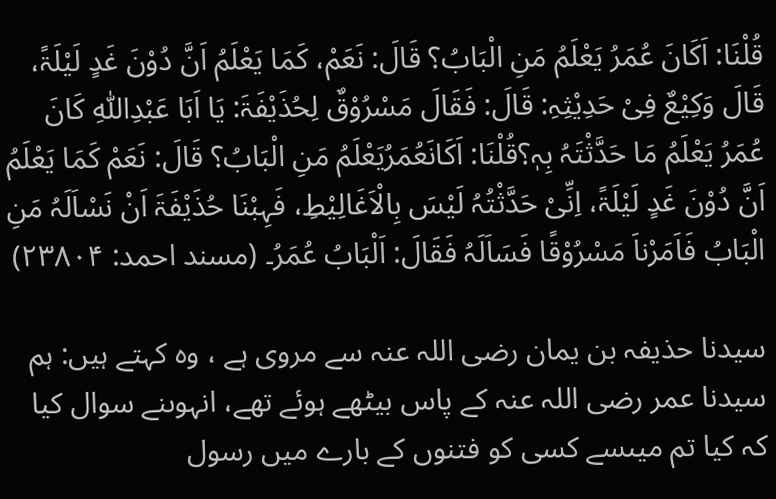قُلْنَا: اَکَانَ عُمَرُ یَعْلَمُ مَنِ الْبَابُ؟ قَالَ: نَعَمْ، کَمَا یَعْلَمُ اَنَّ دُوْنَ غَدٍ لَیْلَۃً، قَالَ وَکِیْعٌ فِیْ حَدِیْثِہِ: قَالَ: فَقَالَ مَسْرُوْقٌ لِحُذَیْفَۃَ: یَا اَبَا عَبْدِاللّٰہِ کَانَ عُمَرُ یَعْلَمُ مَا حَدَّثْتَہُ بِہٖ؟قُلْنَا: اَکَانَعُمَرُیَعْلَمُ مَنِ الْبَابُ؟ قَالَ: نَعَمْ کَمَا یَعْلَمُ اَنَّ دُوْنَ غَدٍ لَیْلَۃً، اِنِّیْ حَدَّثْتُہُ لَیْسَ بِالْاَغَالِیْطِ، فَہِبْنَا حُذَیْفَۃَ اَنْ نَسْاَلَہُ مَنِ الْبَابُ فَاَمَرْناَ مَسْرُوْقًا فَسَاَلَہُ فَقَالَ: اَلْبَابُ عُمَرُ۔ (مسند احمد: ۲۳۸۰۴)

سیدنا حذیفہ بن یمان ‌رضی ‌اللہ ‌عنہ سے مروی ہے ، وہ کہتے ہیں: ہم سیدنا عمر ‌رضی ‌اللہ ‌عنہ کے پاس بیٹھے ہوئے تھے، انہوںنے سوال کیا کہ کیا تم میںسے کسی کو فتنوں کے بارے میں رسول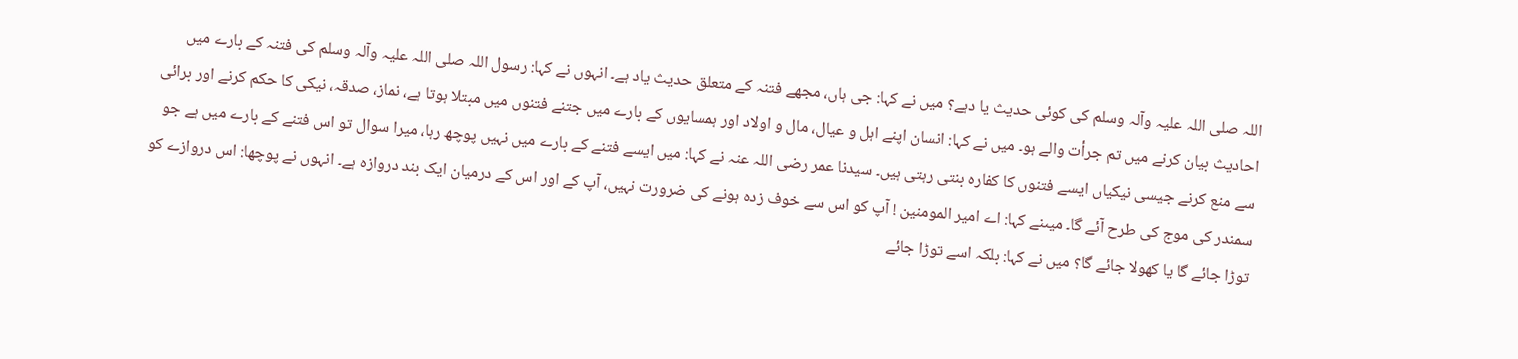اللہ ‌صلی ‌اللہ ‌علیہ ‌وآلہ ‌وسلم کی کوئی حدیث یا دہے؟ میں نے کہا: جی ہاں، مجھے فتنہ کے متعلق حدیث یاد ہے۔ انہوں نے کہا: رسول اللہ ‌صلی ‌اللہ ‌علیہ ‌وآلہ ‌وسلم کی فتنہ کے بارے میں احادیث بیان کرنے میں تم جرأت والے ہو۔ میں نے کہا: انسان اپنے اہل و عیال، مال و اولاد اور ہمسایوں کے بارے میں جتنے فتنوں میں مبتلا ہوتا ہے، نماز، صدقہ، نیکی کا حکم کرنے اور برائی سے منع کرنے جیسی نیکیاں ایسے فتنوں کا کفارہ بنتی رہتی ہیں۔ سیدنا عمر ‌رضی ‌اللہ ‌عنہ نے کہا: میں ایسے فتنے کے بارے میں نہیں پوچھ رہا، میرا سوال تو اس فتنے کے بارے میں ہے جو سمندر کی موج کی طرح آئے گا۔ میںنے کہا: اے امیر المومنین ! آپ کو اس سے خوف زدہ ہونے کی ضرورت نہیں، آپ کے اور اس کے درمیان ایک بند دروازہ ہے۔ انہوں نے پوچھا: اس دروازے کو توڑا جائے گا یا کھولا جائے گا؟ میں نے کہا: بلکہ اسے توڑا جائے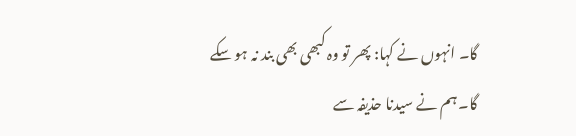گا۔ انہوں نے کہا: پھر تو وہ کبھی بھی بند نہ ہو سکے گا۔ ہم نے سیدنا حذیفہ سے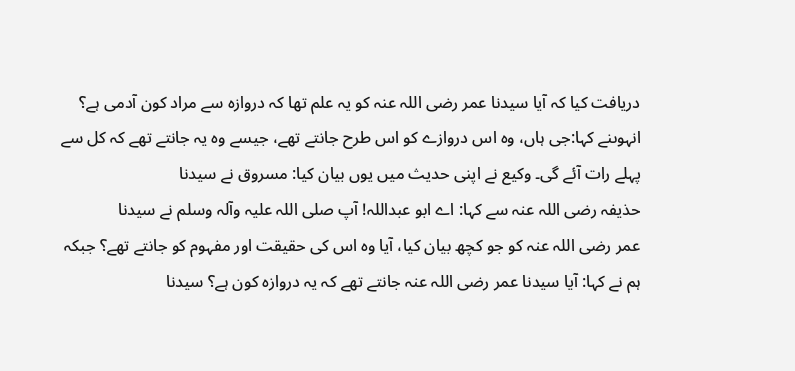دریافت کیا کہ آیا سیدنا عمر ‌رضی ‌اللہ ‌عنہ کو یہ علم تھا کہ دروازہ سے مراد کون آدمی ہے؟ انہوںنے کہا:جی ہاں، وہ اس دروازے کو اس طرح جانتے تھے، جیسے وہ یہ جانتے تھے کہ کل سے پہلے رات آئے گی۔ وکیع نے اپنی حدیث میں یوں بیان کیا: مسروق نے سیدنا حذیفہ ‌رضی ‌اللہ ‌عنہ سے کہا: اے ابو عبداللہ! آپ ‌صلی ‌اللہ ‌علیہ ‌وآلہ ‌وسلم نے سیدنا عمر ‌رضی ‌اللہ ‌عنہ کو جو کچھ بیان کیا، آیا وہ اس کی حقیقت اور مفہوم کو جانتے تھے؟ جبکہ ہم نے کہا: آیا سیدنا عمر ‌رضی ‌اللہ ‌عنہ جانتے تھے کہ یہ دروازہ کون ہے؟ سیدنا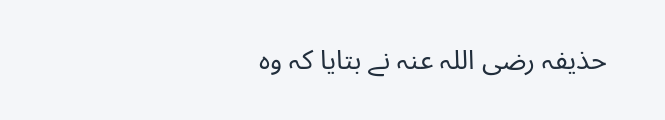حذیفہ ‌رضی ‌اللہ ‌عنہ نے بتایا کہ وہ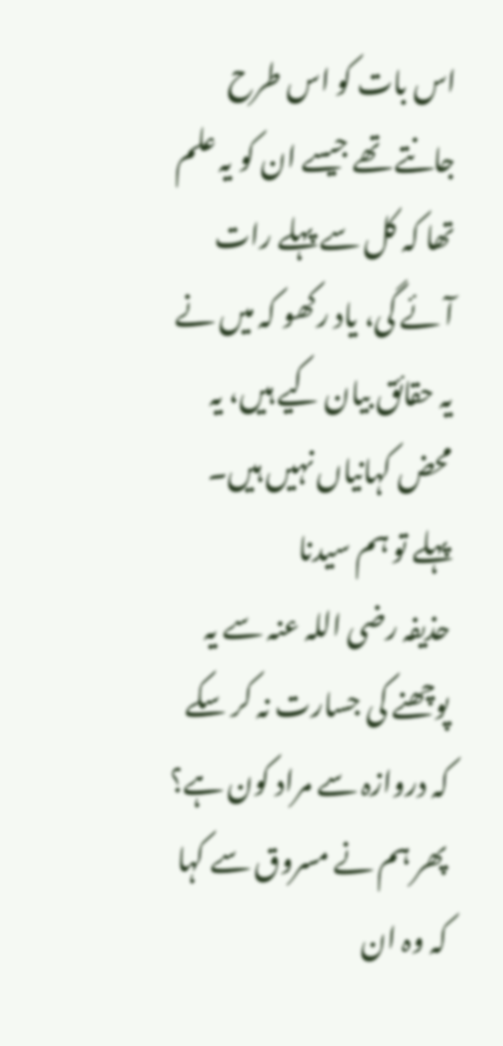اس بات کو اس طرح جانتے تھے جیسے ان کو یہ علم تھا کہ کل سے پہلے رات آئے گی، یاد رکھو کہ میں نے یہ حقائق بیان کیے ہیں، یہ محض کہانیاں نہیں ہیں۔ پہلے تو ہم سیدنا حذیفہ ‌رضی ‌اللہ ‌عنہ سے یہ پوچھنے کی جسارت نہ کر سکے کہ دروازہ سے مراد کون ہے؟ پھر ہم نے مسروق سے کہا کہ وہ ان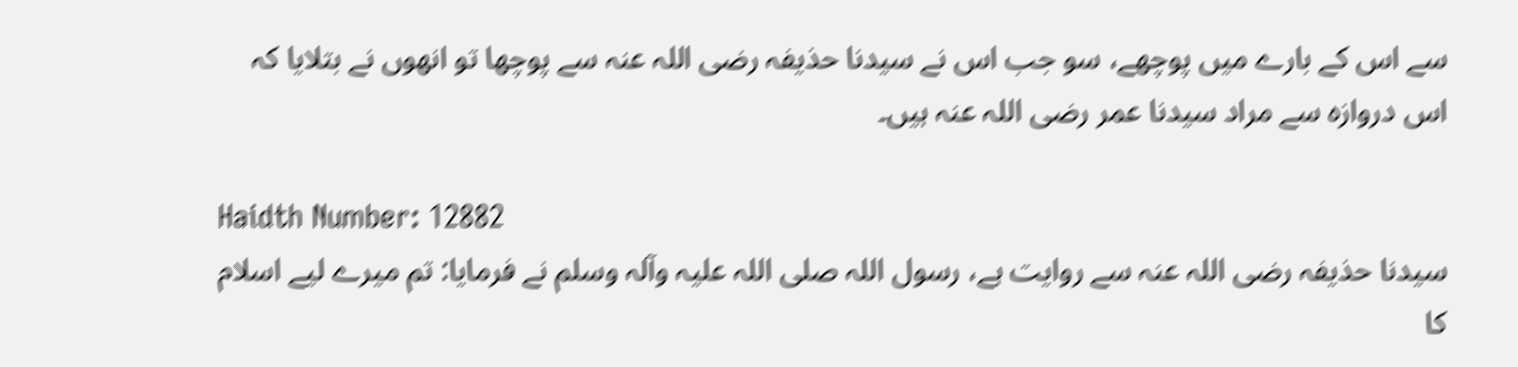سے اس کے بارے میں پوچھے، سو جب اس نے سیدنا حذیفہ ‌رضی ‌اللہ ‌عنہ سے پوچھا تو انھوں نے بتلایا کہ اس دروازہ سے مراد سیدنا عمر ‌رضی ‌اللہ ‌عنہ ہیں۔

Haidth Number: 12882
سیدنا حذیفہ ‌رضی ‌اللہ ‌عنہ سے روایت ہے، رسول اللہ ‌صلی ‌اللہ ‌علیہ ‌وآلہ ‌وسلم نے فرمایا: تم میرے لیے اسلام کا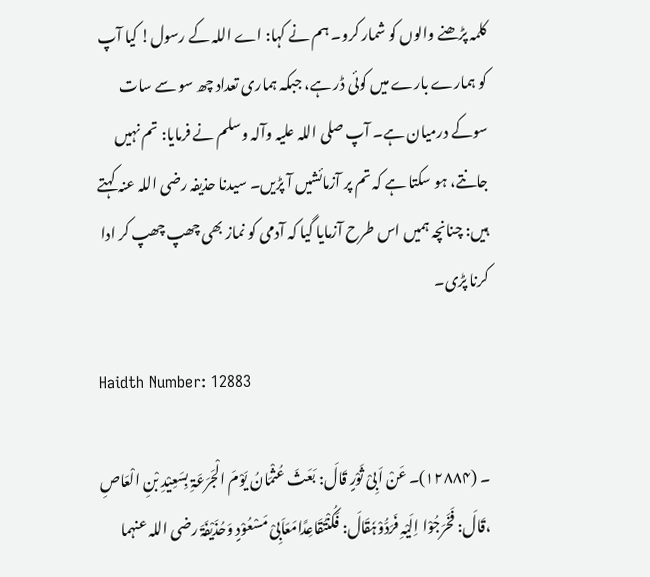کلمہ پڑھنے والوں کو شمار کرو۔ ہم نے کہا: اے اللہ کے رسول! کیا آپ کو ہمارے بارے میں کوئی ڈر ہے، جبکہ ہماری تعداد چھ سو سے سات سوکے درمیان ہے۔ آپ ‌صلی ‌اللہ ‌علیہ ‌وآلہ ‌وسلم نے فرمایا: تم نہیں جانتے، ہو سکتا ہے کہ تم پر آزمائشیں آ پڑیں۔ سیدنا حذیفہ ‌رضی ‌اللہ ‌عنہ کہتے ہیں: چنانچہ ہمیں اس طرح آزمایا گیا کہ آدمی کو نماز بھی چھپ چھپ کر ادا کرنا پڑی۔

Haidth Number: 12883

۔ (۱۲۸۸۴)۔ عَنْ اَبِیْ ثَوْرٍ قَالَ: بَعَثَ عُثْمَانُ یَوْمَ الْجَرَعَۃِ بِسَعِیْدِ بْنِ الْعَاصِ ،قَالَ: فَخَرَجُوْا اِلَیْہِ فَرَدُّوْہٗقَالَ: فَکُنْتُقَاعِدًامَعَاَبِیْ مَسْعُوْدٍ وَحُذَیْفَۃَ ‌رضی ‌اللہ ‌عنہما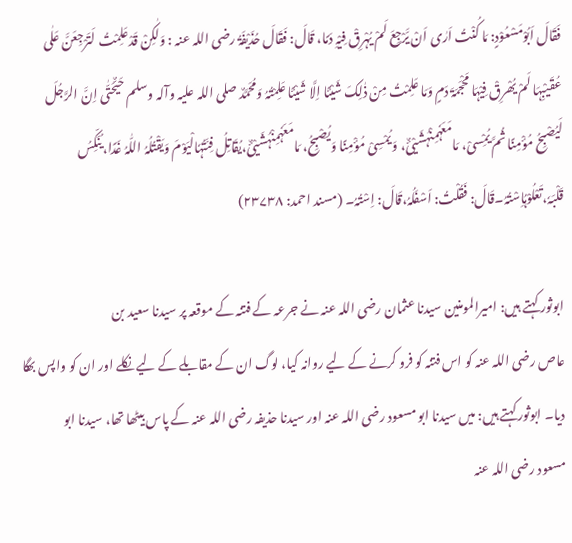فَقَالَ اَبُوْمَسْعُوْدٍ: مَا کُنْتُ اَرٰی اَنْ یَّرْجِعَ لَمْ یُہْرِقْ فِیْہِ دَمًا، قَالَ: فَقَالَ حُذَیْفَۃُ ‌رضی ‌اللہ ‌عنہ ‌: وَلٰکِنْ قَدْعَلِمْتُ لَتَرْجِعَنَّ عَلٰی عُقَیْبِہَا لَمْ یُھْرِقْ فِیْہَا مَحْجَمَۃَ دَمٍ وَمَا عَلِمْتُ مِنْ ذٰلِکَ شَیْئًا اِلَّا شَیْئًا عَلِمْتُہُ وَمُحَمَّدٌ ‌صلی ‌اللہ ‌علیہ ‌وآلہ ‌وسلم حَیٌّحَتّٰی اِنَّ الرَّجُلَ لَیُصْبِحُ مُؤْمِنًا ثُمَّ یُمِْسیْ، مَامَعَہٗمِنْہُشَیْئٌ، وَیُمْسِیْ مُؤْمِنًا وَیُصْبِحُ، مَامَعَہٗمِنْہُشَیْئٌ،یُقَاتِلُ فِئَتُہٗالْیَوْمَ وَیَقْتُلُہُ اللّٰہُ غَدًا، یُنَکِّسُ قَلْبَہٗ،تَعْلُوْہُاِسْتُہُ۔قَالَ: فَقُلْتُ: اَسْفَلُہُ،قَالَ: اِسْتُہُ۔ (مسند احمد: ۲۳۷۳۸)

ابوثور کہتے ہیں: امیرالمومنین سیدنا عثمان ‌رضی ‌اللہ ‌عنہ نے جرعہ کے فتنہ کے موقعہ پر سیدنا سعید بن عاص ‌رضی ‌اللہ ‌عنہ کو اس فتنہ کو فرو کرنے کے لیے روانہ کیا، لوگ ان کے مقابلے کے لیے نکلے اور ان کو واپس بھگا دیا۔ ابوثور کہتے ہیں: میں سیدنا ابو مسعود ‌رضی ‌اللہ ‌عنہ اور سیدنا حذیفہ ‌رضی ‌اللہ ‌عنہ کے پاس بیٹھا تھا، سیدنا ابو مسعود ‌رضی ‌اللہ ‌عنہ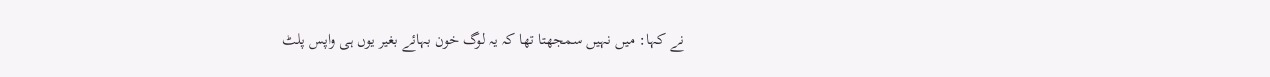نے کہا: میں نہیں سمجھتا تھا کہ یہ لوگ خون بہائے بغیر یوں ہی واپس پلٹ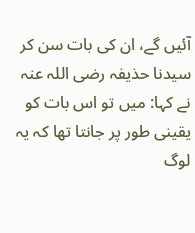آئیں گے، ان کی بات سن کر سیدنا حذیفہ ‌رضی ‌اللہ ‌عنہ نے کہا: میں تو اس بات کو یقینی طور پر جانتا تھا کہ یہ لوگ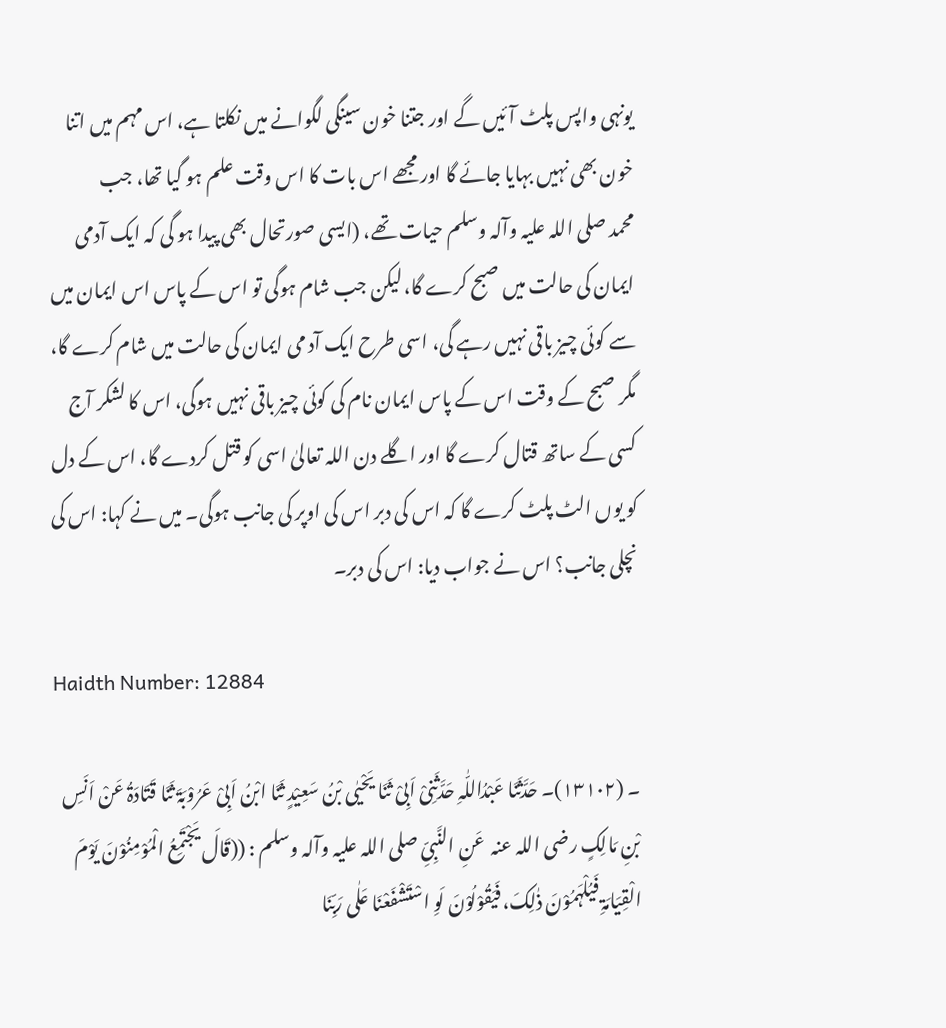یونہی واپس پلٹ آئیں گے اور جتنا خون سینگی لگوانے میں نکلتا ہے، اس مہم میں اتنا خون بھی نہیں بہایا جائے گا اور مجھے اس بات کا اس وقت علم ہو گیا تھا، جب محمد ‌صلی ‌اللہ ‌علیہ ‌وآلہ ‌وسلم حیات تھے، (ایسی صورتحال بھی پیدا ہو گی کہ ایک آدمی ایمان کی حالت میں صبح کرے گا، لیکن جب شام ہوگی تو اس کے پاس اس ایمان میں سے کوئی چیز باقی نہیں رہے گی، اسی طرح ایک آد می ایمان کی حالت میں شام کرے گا، مگر صبح کے وقت اس کے پاس ایمان نام کی کوئی چیز باقی نہیں ہوگی، اس کا لشکر آج کسی کے ساتھ قتال کرے گا اور اگلے دن اللہ تعالیٰ اسی کو قتل کردے گا، اس کے دل کو یوں الٹ پلٹ کرے گا کہ اس کی دبر اس کی اوپر کی جانب ہوگی۔ میں نے کہا: اس کی نچلی جانب؟ اس نے جواب دیا: اس کی دبر۔

Haidth Number: 12884

۔ (۱۳۱۰۲)۔ حَدَّثَنَا عَبْدُاللّٰہِ حَدَّثَنِیْ اَبِیْ ثَنَا یَحْیٰی بْنُ سَعِیْدٍ ثَنَا ابْنُ اَبِیْ عَرُوْبَۃَ ثَنَا قَتَادَۃُ عَنْ اَنَسِ بْنِ مَالِکٍ ‌رضی ‌اللہ ‌عنہ ‌ عَنِ النَّبِیِّ ‌صلی ‌اللہ ‌علیہ ‌وآلہ ‌وسلم : ((قَالَ یَجْتَمِعُ الْمُوْمِنُوْنَ یَوْمَ الْقِیَامَۃِ فَیُلْہَمُوْنَ ذٰلِکَ، فَیَقُوْلُوْنَ لَوِ اسْتَشْفَعْنَا عَلٰی رَبِّنَا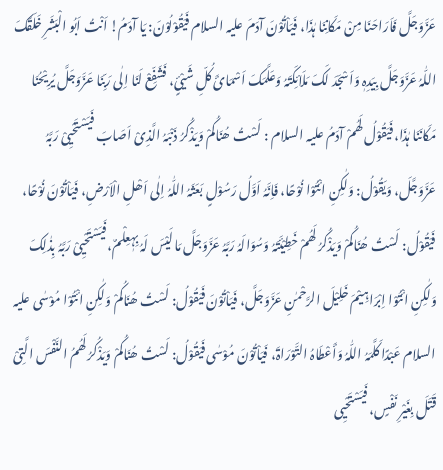عَزَّوَجَلَّ فَاَرَاحَنَا مِنْ مَکَانِنَا ہٰذَا، فَیَاْتُوْنَ آدَمَ علیہ السلام فَیَقُوْلُوْنَ: یَا آدَمُ! اَنْتُ اَبُو الْبَشَرِ خَلَقَکَ اللّٰہُ عَزَّوَجَلَّ بِیَدِہٖ وَاَسْجَدَ لَکَ مَلَائِکَتَہُ وَعَلَّمَکَ اَسْمَائَ کُلِّ شَیْئٍ، فَشَفِّعْ لَنَا اِلٰی رَبِّنَا عَزَّوَجَلَّ یُرِیْحُنَا مَکَانَنَا ہٰذَا، فَیَقُوْلُ لَھُمْ آدَمُ علیہ السلام : لَسْتُ ھُنَاکُمْ وَیَذْکُرُ ذَنْبَہُ الَّذِیْ اَصَابَ فَیَسْتَحْیِیْ رَبَّہُ عَزَّوَجَّلَ، وَیَقُوْلُ: وَلٰکِنِ ائْتُوْا نُوْحًا، فَاِنَّہُ اَوَّلُ رَسُوْلٍ بَعَثَہُ اللّٰہُ اِلٰی اَھْلِ الْاَرْضِ، فَیَاْتُوْنَ نُوْحًا، فَیَقُوْلُ: لَسْتُ ھُنَاکُمْ وَیَذْکُرُ لَھُمْ خَطِیْئَتَہُ وَسُوَالَہُ رَبَّہُ عَزَّوَجَلَّ مَا لَیْسَ لَہُ بِہٖعِلْمٌ،فَیَسْتَحْیِیْ رَبَّہُ بِذٰلِکَ وَلٰکِنِ ائْتُوْا اِبْرَاہِیْمَ خَلِیْلَ الرَّحْمٰنِ عَزَّوَجَلَّ، فَیَاْتُوْنَ فَیَقُوْلُ: لَسْتُ ھُنَاکُمْ وَلٰکِنِ ائْتُوْا مُوْسٰی علیہ السلام عَبْدًا کَلَّمَہُ اللّٰہُ وَأَعْطَاہُ التَّوْرَاۃَ، فَیَاْتُوْنَ مُوْسٰی فَیَقُوْلُ: لَسْتُ ھُنَاکُمْ وَیَذْکُرُ لَھُمُ النَّفْسَ الَّتِیْ قَتَلَ بِغَیْرِ نَفْسٍ، فَیَسْتَحْیِی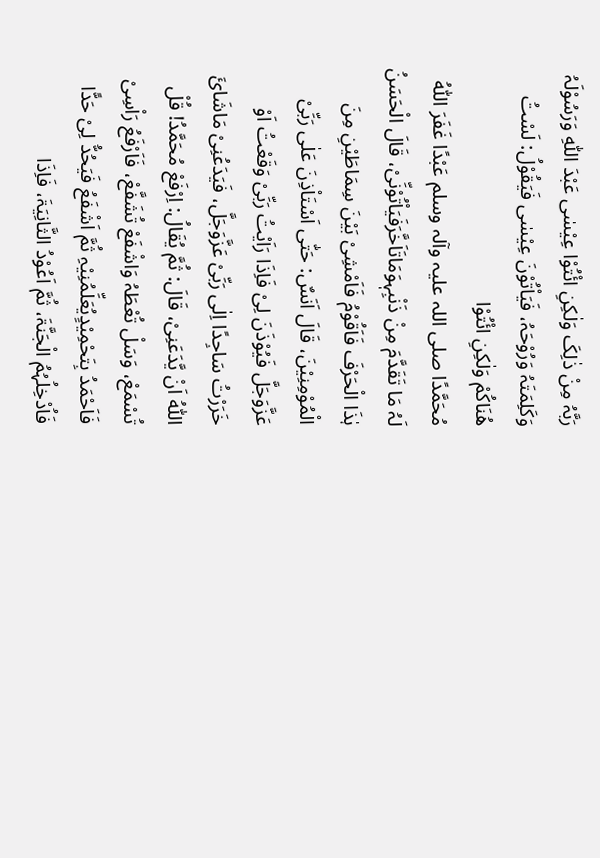رَبَّہُ مِنْ ذٰلِکَ وَلٰکِنِ ائْتُوْا عِیْسٰی عَبْدَ اللّٰہِ وَرَسُوْلَہُ وَکَلِمَتَہُ وَرُوْحَہُ، فَیَاْتُوْنَ عِیْسٰی فَیَقُوْلُ: لَسْتُ ھُنَاکُمْ وَلٰکِنِ ائْتُوْا مُحَمَّدًا ‌صلی ‌اللہ ‌علیہ ‌وآلہ ‌وسلم عَبْدًا غَفَرَ اللّٰہُ لَہُ مَا تَقَدَّمَ مِنْ ذَنْبِہٖوَمَاتَاَخَّرَفَیَاْتُوْنِّیْ، قَالَ الْحَسَنُ ہٰذَا الْحَرْفَ فَاَقُوْمُ فَاَمْشِیْ بَیْنَ سِمَاطَیْنِ مِنَ الْمُوْمِنِیْنَ، قَالَ اَنَسٌ: حَتّٰی اَسْتَاْذِنَ عَلٰی رَبِّیْ عَزَّوَجَلَّ فَیُوْذَنَ لِیْ فَاِذَا رَاَیْتُ رَبِّیْ وَقَعْتُ اَوْ خَرَرْتُ سَاجِدًا اِلٰی رَبِّیْ عَزَّوَجَلَّ، فَیَدَعُنِیْ مَاشَائَ اللّٰہُ اَنْ یَّدَعَنِیْ، قَالَ: ثُمَّ یُقَالُ: اِرْفَعْ مُحَمَّدُ! قُلْ تُسْمَعْ، وَسَلْ تُعْطَہُ وَاشْفَعْ تُشَفَّعْ، فَاَرْفَعُ رَاْسِیْ فَاَحْمَدُ بِتَحْمِیْدٍیُعَلِّمُنِیْہِ ثُمَّ اَشْفَعُ فَیَحُدُّ لِیْ حَدًّا فَاُدْخِلُہُمُ الْجَنَّۃَ، ثُمَّ اَعُوْدُ الثَّانِیَۃَ، فَاِذَا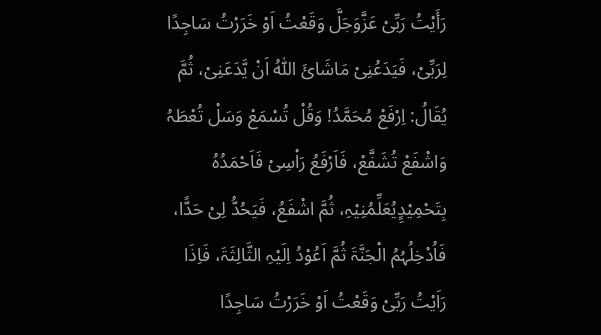رَأَیْتُ رَبِّیْ عَزَّوَجَلَّ وَقَعْتُ اَوْ خَرَرْتُ سَاجِدًا لِرَبِّیْ، فَیَدَعُنِیْ مَاشَائَ اللّٰہُ اَنْ یَّدَعَنِیْ، ثُمَّ یُقَالُ: اِرْفَعْ مُحَمَّدُ! وَقُلْ تُسْمَعْ وَسَلْ تُعْطَہُ وَاشْفَعْ تُشَفَّعْ، فَاَرْفَعُ رَاْسِیْ فَاَحْمَدُہُ بِتَحْمِیْدٍِیُعَلِّمُنِیْہِ، ثُمَّ اشْفَعُ، فَیَحُدُّ لِیْ حَدًّا، فَاُدْخِلُہُمُ الْجَنَّۃَ ثُمَّ اَعُوْدُ اِلَیْہِ الثَّالِثَۃَ، فَاِذَا رَاَیْتُ رَبِّیْ وَقَعْتُ اَوْ خَرَرْتُ سَاجِدًا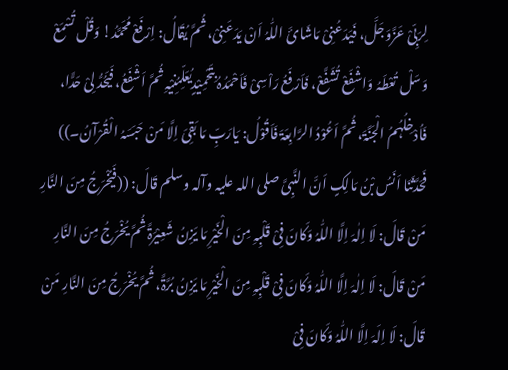لِرَبِّیْ عَزَّوَجَلَّ، فَیَدَعُنِیْ مَاشَائَ اللّٰہُ اَنْ یَدَعَنِیْ، ثُمَّ یُقَالُ: اِرْفَعْ مُحَمَّدُ! وَقُلْ تُسْمَعْ وَسَلْ تُعْطَہُ وَاشْفَعْ تُشَفَّعْ، فَاَرْفَعُ رَاْسِیْ فَاَحْمَدُہُ بِتَحْمِیْدٍیُعَلِّمُنِیْہِ ثُمَّ اَشْفَعُ، فَیَحُدُّ لِیْ حَدًّا، فَاُدْخِلُہُمُ الْجَنَّۃَ، ثُمَّ اَعُوْدُ الرَّابِعَۃَ فَاَقُوْلُ: یَارَبِّ مَا بَقِیَ اِلَّا مَنْ حَبَسَہُ الْقُرْآنُ۔)) فَحَدَّثَنَا اَنَسُ بْنُ مَالِکٍ اَنَّ النَّبِیَّ ‌صلی ‌اللہ ‌علیہ ‌وآلہ ‌وسلم قَالَ: ((فَیُخْرَجُ مِنَ النَّارِ مَنْ قَالَ: لَا اِلٰہَ اِلَّا اللّٰہُ وَکَانَ فِیْ قَلْبِہِ مِنَ الْخَیْرِ مَا یَزِنُ شَعِیْرَۃً ثُمَّ یُخْرَجُ مِنَ النَّارِ مَنْ قَالَ: لَا اِلٰہَ اِلَّا اللّٰہُ وَکَانَ فِیْ قَلْبِہِ مِنَ الْخَیْرِ مَا یَزِنُ بُرَّۃً، ثُمَّ یُخْرَجُ مِنَ النَّارِ مَنْ قَالَ: لَا اِلَہَ اِلَّا اللّٰہُ وَکَانَ فِیْ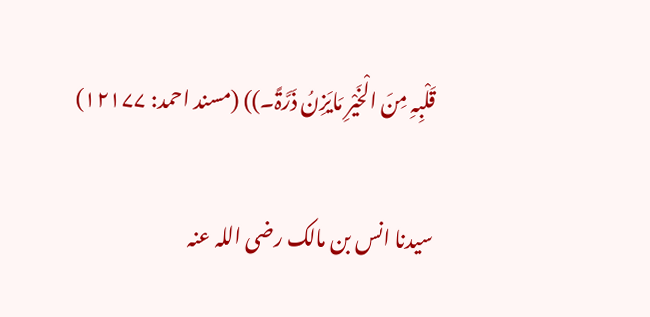قَلْبِہِ مِنَ الْخَیْرِ مَایَزِنُ ذَرَّۃً۔)) (مسند احمد: ۱۲۱۷۷)

سیدنا انس بن مالک ‌رضی ‌اللہ ‌عنہ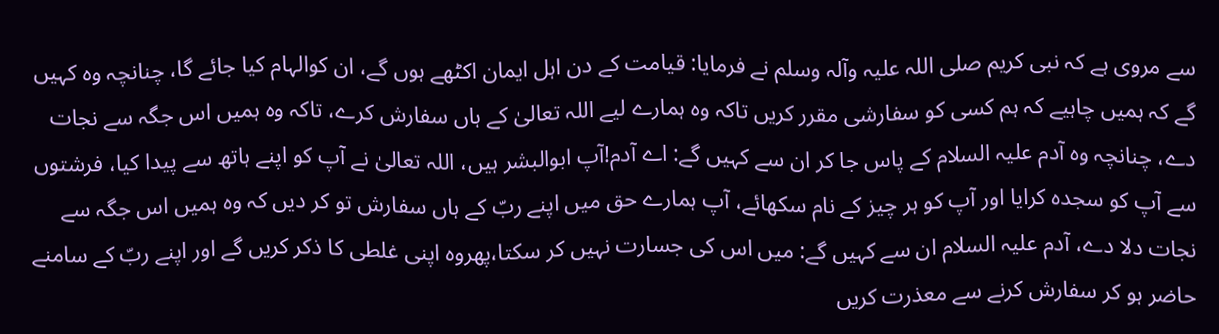سے مروی ہے کہ نبی کریم ‌صلی ‌اللہ ‌علیہ ‌وآلہ ‌وسلم نے فرمایا: قیامت کے دن اہل ایمان اکٹھے ہوں گے، ان کوالہام کیا جائے گا، چنانچہ وہ کہیں گے کہ ہمیں چاہیے کہ ہم کسی کو سفارشی مقرر کریں تاکہ وہ ہمارے لیے اللہ تعالیٰ کے ہاں سفارش کرے، تاکہ وہ ہمیں اس جگہ سے نجات دے، چنانچہ وہ آدم علیہ السلام کے پاس جا کر ان سے کہیں گے: اے آدم!آپ ابوالبشر ہیں، اللہ تعالیٰ نے آپ کو اپنے ہاتھ سے پیدا کیا، فرشتوں سے آپ کو سجدہ کرایا اور آپ کو ہر چیز کے نام سکھائے، آپ ہمارے حق میں اپنے ربّ کے ہاں سفارش تو کر دیں کہ وہ ہمیں اس جگہ سے نجات دلا دے، آدم علیہ السلام ان سے کہیں گے: میں اس کی جسارت نہیں کر سکتا،پھروہ اپنی غلطی کا ذکر کریں گے اور اپنے ربّ کے سامنے حاضر ہو کر سفارش کرنے سے معذرت کریں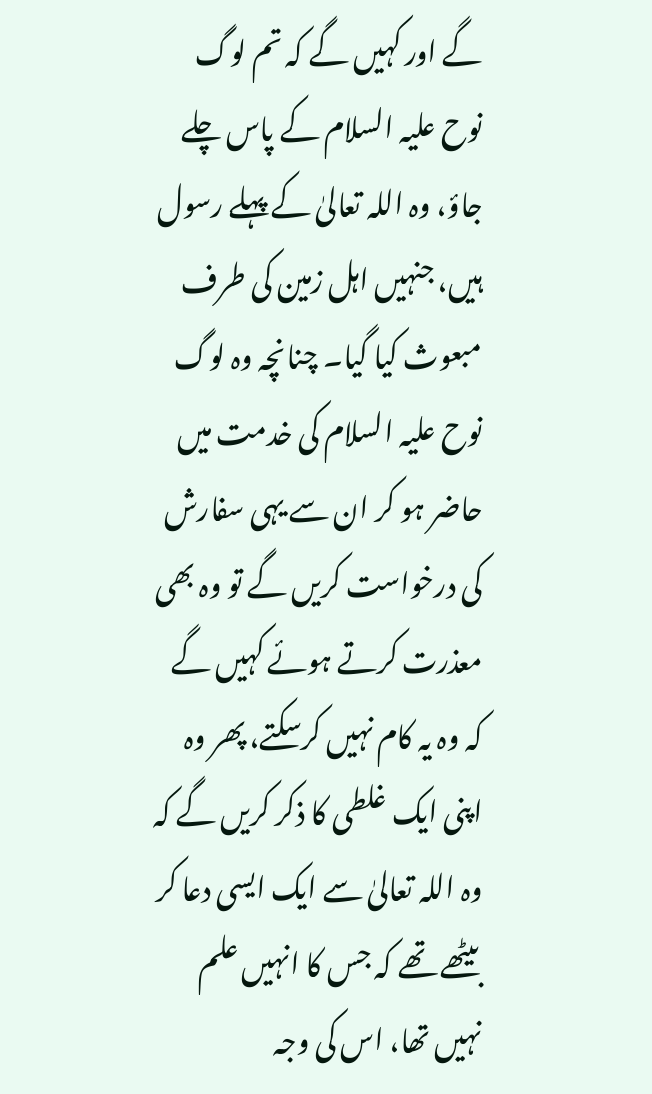گے اور کہیں گے کہ تم لوگ نوح علیہ السلام کے پاس چلے جاؤ، وہ اللہ تعالیٰ کے پہلے رسول ہیں، جنہیں اہل زمین کی طرف مبعوث کیا گیا۔ چنانچہ وہ لوگ نوح علیہ السلام کی خدمت میں حاضر ہو کر ان سے یہی سفارش کی درخواست کریں گے تو وہ بھی معذرت کرتے ہوئے کہیں گے کہ وہ یہ کام نہیں کرسکتے، پھر وہ اپنی ایک غلطی کا ذکر کریں گے کہ وہ اللہ تعالیٰ سے ایک ایسی دعا کر بیٹھے تھے کہ جس کا انہیں علم نہیں تھا، اس کی وجہ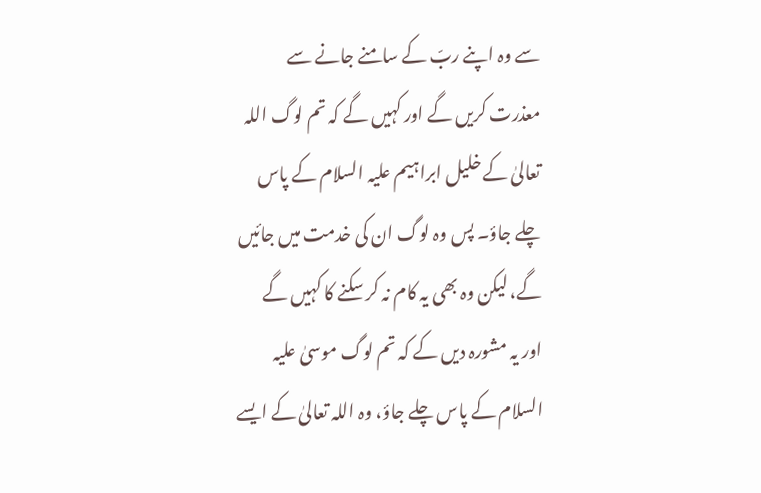سے وہ اپنے ربّ کے سامنے جانے سے معذرت کریں گے اور کہیں گے کہ تم لوگ اللہ تعالیٰ کے خلیل ابراہیم علیہ السلام کے پاس چلے جاؤ۔ پس وہ لوگ ان کی خدمت میں جائیں گے، لیکن وہ بھی یہ کام نہ کر سکنے کا کہیں گے اور یہ مشورہ دیں کے کہ تم لوگ موسیٰ علیہ السلام کے پاس چلے جاؤ، وہ اللہ تعالیٰ کے ایسے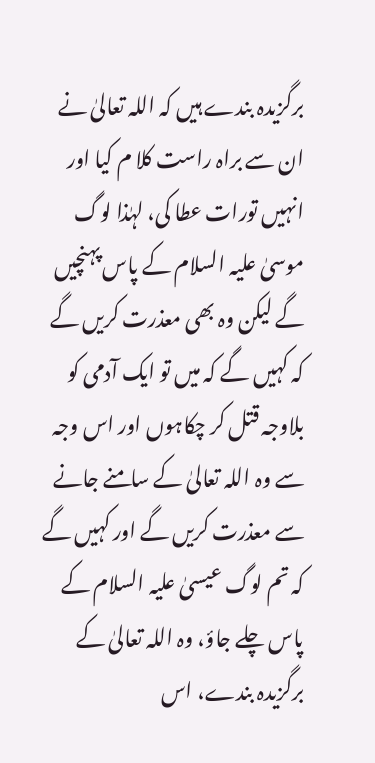برگزیدہ بندے ہیں کہ اللہ تعالیٰ نے ان سے براہ راست کلا م کیا اور انہیں تورات عطا کی، لہٰذا لوگ موسیٰ علیہ السلام کے پاس پہنچیں گے لیکن وہ بھی معذرت کریں گے کہ کہیں گے کہ میں تو ایک آدمی کو بلاوجہ قتل کر چکاہوں اور اس وجہ سے وہ اللہ تعالیٰ کے سامنے جانے سے معذرت کریں گے اور کہیں گے کہ تم لوگ عیسیٰ علیہ السلام کے پاس چلے جاؤ، وہ اللہ تعالیٰ کے برگزیدہ بندے، اس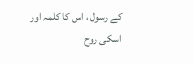کے رسول ، اس کا کلمہ اور اسکی روح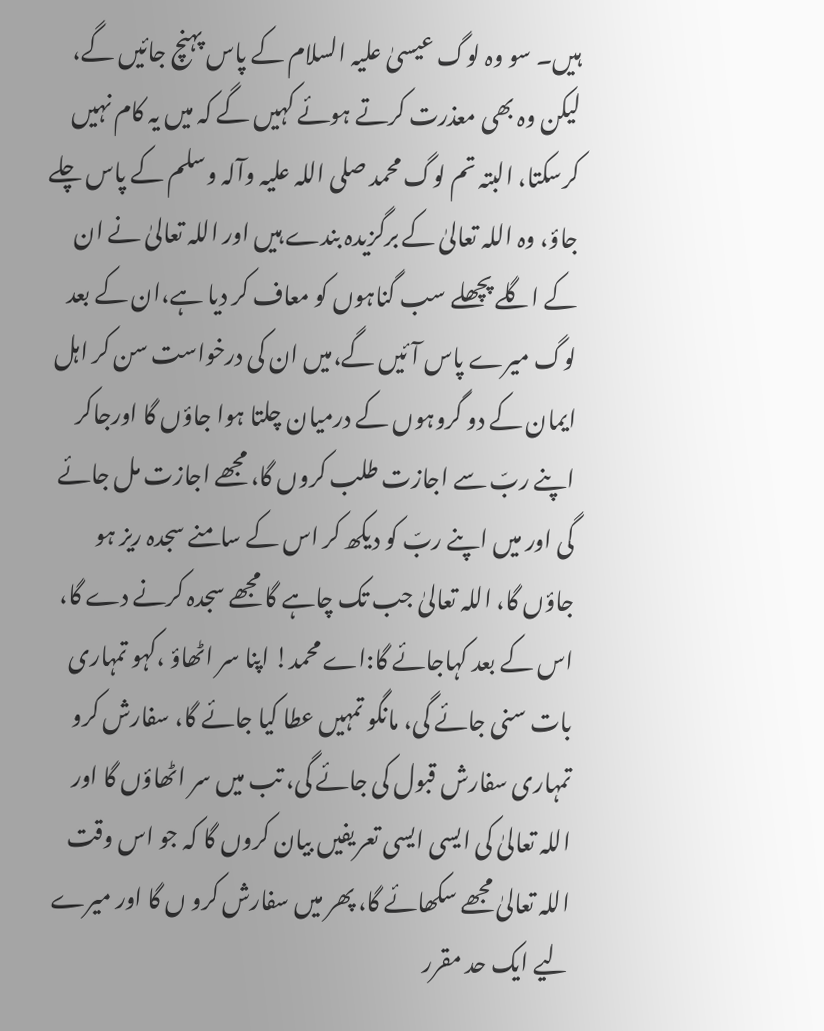ہیں۔ سو وہ لوگ عیسیٰ علیہ السلام کے پاس پہنچ جائیں گے، لیکن وہ بھی معذرت کرتے ہوئے کہیں گے کہ میں یہ کام نہیں کرسکتا، البتہ تم لوگ محمد ‌صلی ‌اللہ ‌علیہ ‌وآلہ ‌وسلم کے پاس چلے جاؤ، وہ اللہ تعالیٰ کے برگزیدہ بندے ہیں اور اللہ تعالیٰ نے ان کے اگلے پچھلے سب گناہوں کو معاف کر دیا ہے،ان کے بعد لوگ میرے پاس آئیں گے،میں ان کی درخواست سن کر اہل ایمان کے دو گروہوں کے درمیان چلتا ہوا جاؤں گا اورجاکر اپنے ربّ سے اجازت طلب کروں گا، مجھے اجازت مل جائے گی اور میں اپنے ربّ کو دیکھ کر اس کے سامنے سجدہ ریز ہو جاؤں گا، اللہ تعالیٰ جب تک چاہے گا مجھے سجدہ کرنے دے گا، اس کے بعد کہاجائے گا:اے محمد! اپنا سر اٹھاؤ ،کہو تمہاری بات سنی جائے گی، مانگو تمہیں عطا کیا جائے گا، سفارش کرو تمہاری سفارش قبول کی جائے گی، تب میں سر اٹھاؤں گا اور اللہ تعالیٰ کی ایسی ایسی تعریفیں بیان کروں گا کہ جو اس وقت اللہ تعالیٰ مجھے سکھائے گا، پھر میں سفارش کرو ں گا اور میرے لیے ایک حد مقرر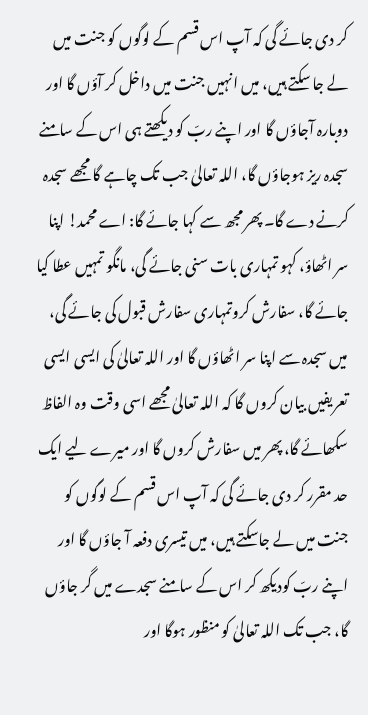کر دی جائے گی کہ آپ اس قسم کے لوگوں کو جنت میں لے جا سکتے ہیں، میں انہیں جنت میں داخل کر آؤں گا اور دوبارہ آجاؤں گا اور اپنے ربّ کو دیکھتے ہی اس کے سامنے سجدہ ریز ہوجاؤں گا، اللہ تعالیٰ جب تک چاہے گا مجھے سجدہ کرنے دے گا۔ پھر مجھ سے کہا جائے گا: اے محمد! اپنا سر اٹھاؤ، کہو تمہاری بات سنی جائے گی، مانگو تمہیں عطا کیا جائے گا، سفارش کروتمہاری سفارش قبول کی جائے گی، میں سجدہ سے اپنا سر اٹھاؤں گا اور اللہ تعالیٰ کی ایسی ایسی تعریفیں بیان کروں گا کہ اللہ تعالیٰ مجھے اسی وقت وہ الفاظ سکھائے گا، پھر میں سفارش کروں گا اور میرے لیے ایک حد مقرر کر دی جائے گی کہ آپ اس قسم کے لوگوں کو جنت میں لے جاسکتے ہیں، میں تیسری دفعہ آ جاؤں گا اور اپنے ربّ کودیکھ کر اس کے سامنے سجدے میں گر جاؤں گا، جب تک اللہ تعالیٰ کو منظور ہوگا اور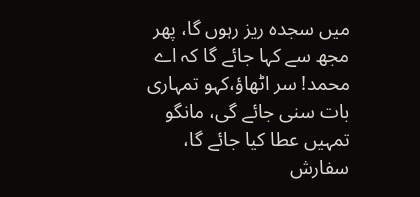میں سجدہ ریز رہوں گا، پھر مجھ سے کہا جائے گا کہ اے محمد! سر اٹھاؤ،کہو تمہاری بات سنی جائے گی، مانگو تمہیں عطا کیا جائے گا، سفارش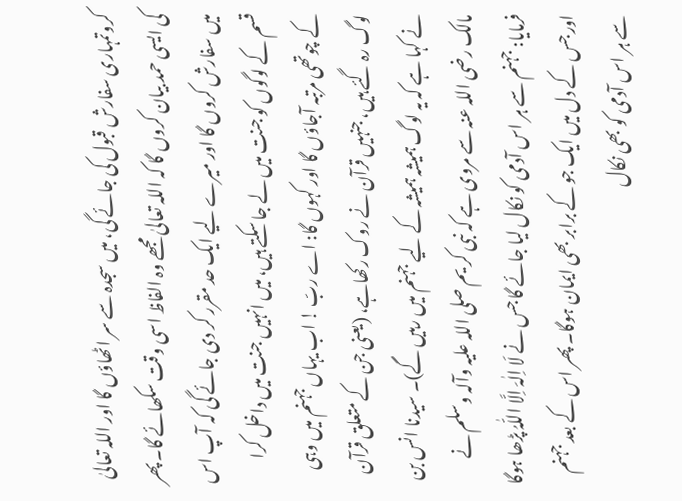کروتمہاری سفارش قبول کی جائے گی، میں سجدہ سے سر اٹھاؤں گا اور اللہ تعالیٰ کی ایسی حمد بیان کروں گا کہ اللہ تعالیٰ مجھے وہ الفاظ اسی وقت سکھائے گا۔ پھر میں سفارش کروں گا اور میرے لیے ایک حد مقرر کر دی جائے گی کہ آپ اس قسم کے لوگوں کو جنت میں لے جا سکتے ہیں، میں انہیں جنت میں داخل کرا کے چوتھی مرتبہ آجاؤں گا اور کہوں گا: اے ربّ ! اب یہاں جہنم میں وہی لوگ رہ گئے ہیں، جنہیں قرآن نے روک رکھاہے، (یعنی جن کے متعلق قرآن نے کہا ہے کہ یہ لوگ ہمیشہ ہمیشہ کے لیے جہنم میں رہیں گے)۔ سیدنا انس بن مالک ‌رضی ‌اللہ ‌عنہ سے مروی ہے کہ نبی کر یم ‌صلی ‌اللہ ‌علیہ ‌وآلہ ‌وسلم نے فرمایا: جہنم سے ہر اس آدمی کو نکال لیا جائے گا جس نے لَا اِلٰہَ اِلَّا اللّٰہُ پڑھا ہوگا اور جس کے دل میں ایک جو کے برابر بھی ایمان ہوگا۔ پھر اس کے بعد جہنم سے ہر اس آدمی کو بھی نکال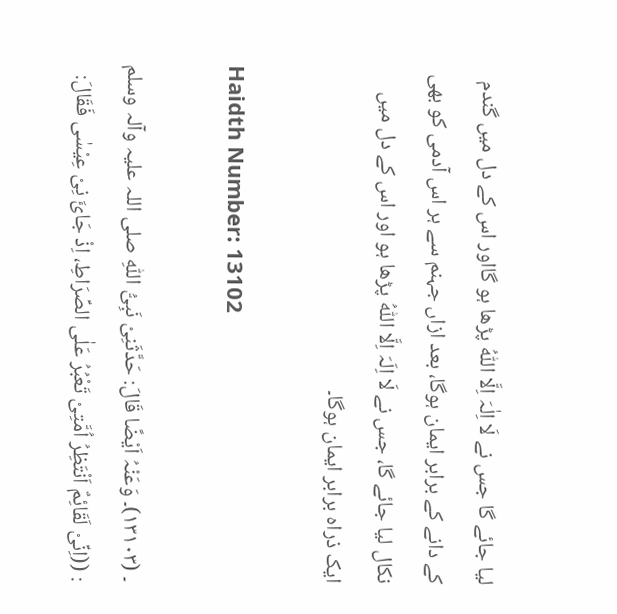لیا جائے گا جس نے لَا اِلٰہَ اِلَّا اللّٰہُ پڑھا ہو گااور اس کے دل میں گندم کے دانے کے برابر ایمان ہوگا، بعد ازاں جہنم سے ہر اس آدمی کو بھی نکال لیا جائے گا، جس نے لَا اِلَہَ اِلَّا اللّٰہُ پڑھا ہو اور اس کے دل میں ایک ذراہ برابر ایمان ہوگا۔

Haidth Number: 13102

۔ (۱۳۱۰۳)۔ وَعَنْہُ اَیْضًا قَالَ: حَدَّثَنِیْ نَبِیُّ اللّٰہِ ‌صلی ‌اللہ ‌علیہ ‌وآلہ ‌وسلم : ((اِنِّیْ لَقَائِمٌ اَنْتَظِرُ اُمَّتِیْ تَعْبُرُ عَلٰی الصِّرَاطِ، اِذْ جَائَ نِیْ عِیْسٰی فَقَالَ: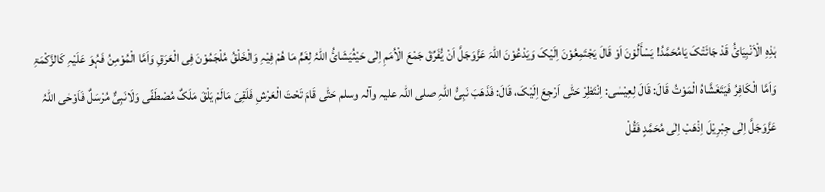ہٰذِہِ الْاَنْبِیَائُ قَدْ جَائَتْکَ یَامُحَمَّدُ! یَسْأَلُوْنَ اَوْ قَالَ یَجْتَمِعُوْنَ اِلَیْکَ وَیَدْعُوْنَ اللّٰہَ عَزَّوَجَلَّ اَنْ یُّفَرِّقَ جَمْعَ الْاُمَمِ اِلٰی حَیْثُیَشَائُ اللّٰہُ لِغَمٍّ مَا ھُمْ فِیْہِ وَالْخَلْقُ مُلْجَمُوْنَ فِی الْعَرَقِ وَاَمَّا الْمُوْمِنُ فَہُوَ عَلَیْہِ کَالزَّکْمَۃِ وَاَمَّا الْکَافِرُ فَیَتَغَشَّاہُ الْمَوْتُ قَالَ: قَالَ لِعِیْسٰی: اِنْتَظِرْ حَتّٰی اَرْجِعَ اِلَیْکَ، قَالَ: فَذَھَبَ نَبِیُّ اللّٰہِ ‌صلی ‌اللہ ‌علیہ ‌وآلہ ‌وسلم حَتّٰی قَامَ تَحْتَ الْعَرْشِ فَلَقِیَ مَالَمْ یَلْقَ مَلَکٌ مُصْطَفًی وَلَانَبِیٌّ مُرْسَلٌ فَاَوْحٰی اللّٰہُ عَزَّوَجَلَّ اِلٰی جِبْرِیْلَ اِذْھَبْ اِلٰی مُحَمَّدٍ فَقُلْ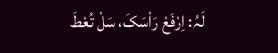لَہُ: اِرْفَعْ رَاْسَکَ، سَلْ تُعْطَ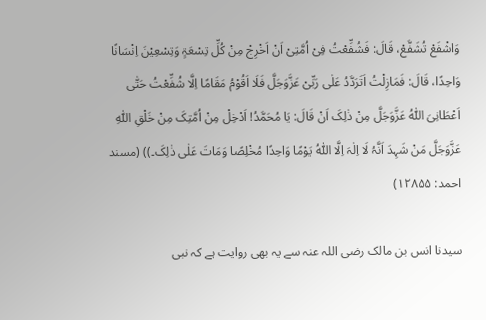وَاشْفَعْ تُشَفَّعْ، قَالَ: فَشُفِّعْتُ فِیْ اُمَّتِیْ اَنْ اَخْرِجْ مِنْ کُلِّ تِسْعَۃٍ وَتِسْعِیْنَ اِنْسَانًا وَاحِدًا، قَالَ: فَمَازِلْتُ اَتَرَدَّدُ عَلٰی رَبِّیْ عَزَّوَجَلَّ فَلَا اَقُوْمُ مَقَامًا اِلَّا شُفِّعْتُ حَتّٰی اَعْطَانِیَ اللّٰہُ عَزَّوَجَلَّ مِنْ ذٰلِکَ اَنْ قَالَ: یَا مُحَمَّدُ! اَدْخِلْ مِنْ اُمَّتِکَ مِنْ خَلْقِ اللّٰہِ عَزَّوَجَلَّ مَنْ شَہِدَ اَنَّہُ لَا اِلٰہَ اِلَّا اللّٰہُ یَوْمًا وَاحِدًا مُخْلِصًا وَمَاتَ عَلٰی ذٰلِکَ۔)) (مسند احمد: ۱۲۸۵۵)

سیدنا انس بن مالک ‌رضی ‌اللہ ‌عنہ سے یہ بھی روایت ہے کہ نبی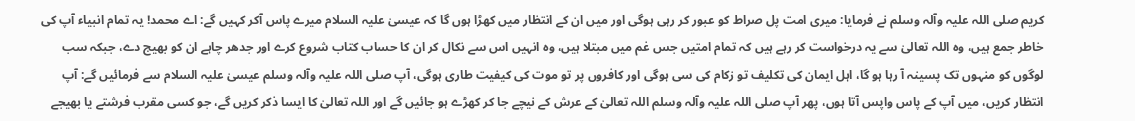کریم ‌صلی ‌اللہ ‌علیہ ‌وآلہ ‌وسلم نے فرمایا: میری امت پل صراط کو عبور کر رہی ہوگی اور میں ان کے انتظار میں کھڑا ہوں گا کہ عیسیٰ علیہ السلام میرے پاس آکر کہیں گے: اے محمد! یہ تمام انبیاء آپ کی خاطر جمع ہیں، وہ اللہ تعالیٰ سے یہ درخواست کر رہے ہیں کہ تمام امتیں جس غم میں مبتلا ہیں، وہ انہیں اس سے نکال کر ان کا حساب کتاب شروع کرے اور جدھر چاہے ان کو بھیج دے، جبکہ سب لوگوں کو منہوں تک پسینہ آ رہا ہو گا، اہل ایمان کی تکلیف تو زکام کی سی ہوگی اور کافروں پر تو موت کی کیفیت طاری ہوگی، آپ ‌صلی ‌اللہ ‌علیہ ‌وآلہ ‌وسلم عیسیٰ علیہ السلام سے فرمائیں گے: آپ انتظار کریں، میں آپ کے پاس واپس آتا ہوں، پھر آپ ‌صلی ‌اللہ ‌علیہ ‌وآلہ ‌وسلم اللہ تعالیٰ کے عرش کے نیچے جا کر کھڑے ہو جائیں گے اور اللہ تعالیٰ کا ایسا ذکر کریں گے، جو کسی مقرب فرشتے یا بھیجے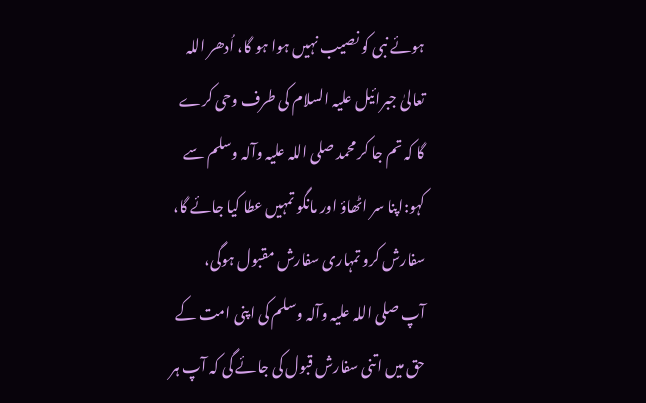ہوئے نبی کو نصیب نہیں ہوا ہو گا، اُدھر اللہ تعالیٰ جبرائیل علیہ السلام کی طرف وحی کرے گا کہ تم جا کر محمد ‌صلی ‌اللہ ‌علیہ ‌وآلہ ‌وسلم سے کہو:اپنا سر اٹھاؤ اور مانگو تمہیں عطا کیا جائے گا، سفارش کرو تمہاری سفارش مقبول ہوگی، آپ ‌صلی ‌اللہ ‌علیہ ‌وآلہ ‌وسلم کی اپنی امت کے حق میں اتنی سفارش قبول کی جائے گی کہ آپ ہر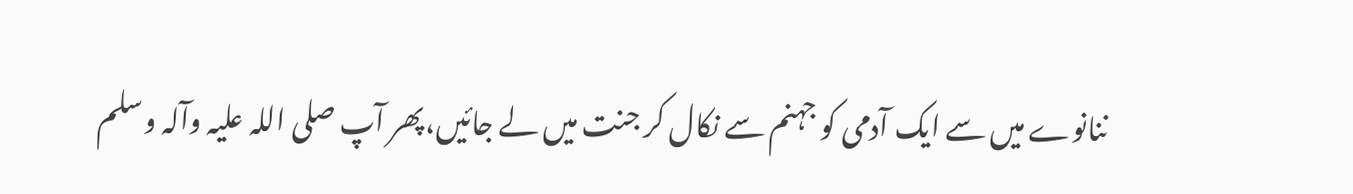ننانوے میں سے ایک آدمی کو جہنم سے نکال کر جنت میں لے جائیں،پھر آپ ‌صلی ‌اللہ ‌علیہ ‌وآلہ ‌وسلم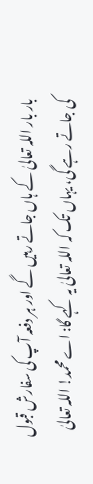بار بار اللہ تعالیٰ کے ہاں جاتے رہیں گے اور ہر دفعہ آپ کی سفارش قبول کی جاتے رہے گی، یہاں تک کہ اللہ تعالیٰ یہ کہے گا: اے محمد! اللہ تعالیٰ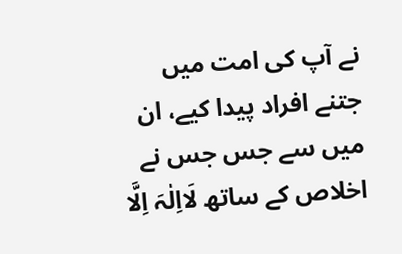نے آپ کی امت میں جتنے افراد پیدا کیے، ان میں سے جس جس نے اخلاص کے ساتھ لَااِلٰہَ اِلَّا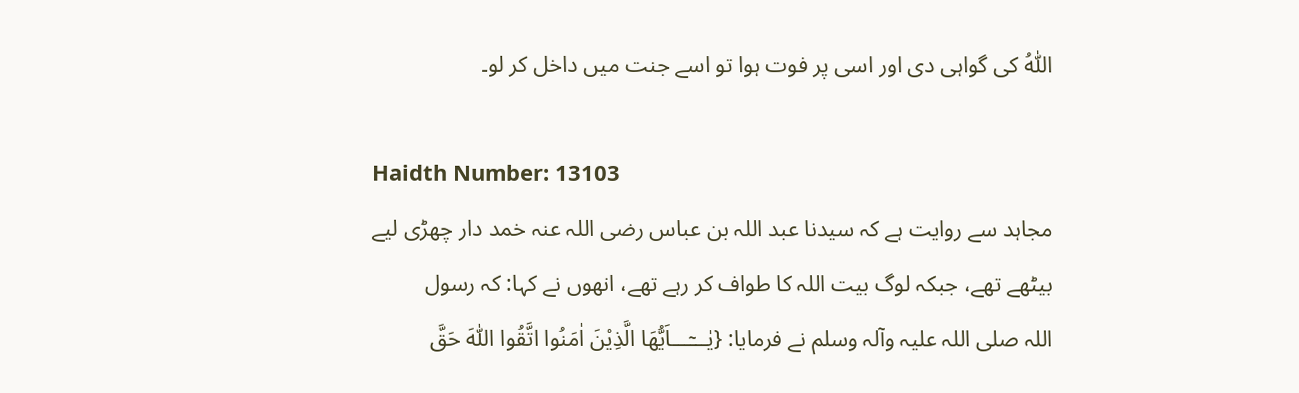اللّٰہُ کی گواہی دی اور اسی پر فوت ہوا تو اسے جنت میں داخل کر لو۔

Haidth Number: 13103
مجاہد سے روایت ہے کہ سیدنا عبد اللہ بن عباس ‌رضی ‌اللہ ‌عنہ خمد دار چھڑی لیے بیٹھے تھے، جبکہ لوگ بیت اللہ کا طواف کر رہے تھے، انھوں نے کہا: کہ رسول اللہ ‌صلی ‌اللہ ‌علیہ ‌وآلہ ‌وسلم نے فرمایا: {یٰـــٓـــاَیُّھَا الَّذِیْنَ اٰمَنُوا اتَّقُوا اللّٰہَ حَقَّ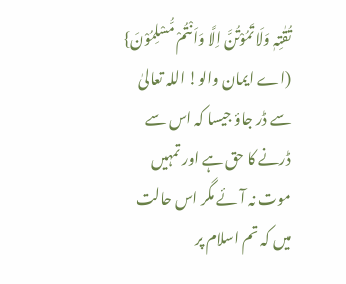تُقٰتِہٖ وَلَا تَمُوْتُنَّ اِلَّا وَاَنْتُمْ مُّسْلِمُوْنَ} (اے ایمان والو! اللہ تعالیٰ سے ڈر جاؤ جیسا کہ اس سے ڈرنے کا حق ہے اور تمہیں موت نہ آئے مگر اس حالت میں کہ تم اسلام پر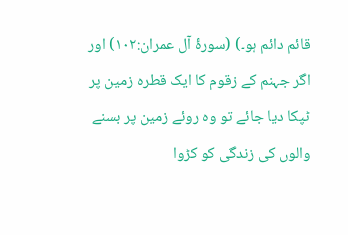قائم دائم ہو۔) (سورۂ آل عمران:۱۰۲) اور اگر جہنم کے زقوم کا ایک قطرہ زمین پر ٹپکا دیا جائے تو وہ روئے زمین پر بسنے والوں کی زندگی کو کڑوا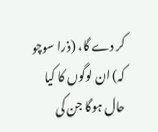کر دے گا، (ذرا سوچو کہ) ان لوگوں کا کیا حال ہوگا جن کی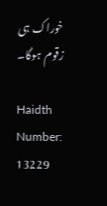خوراک ہی زقوم ہوگا۔

Haidth Number: 13229